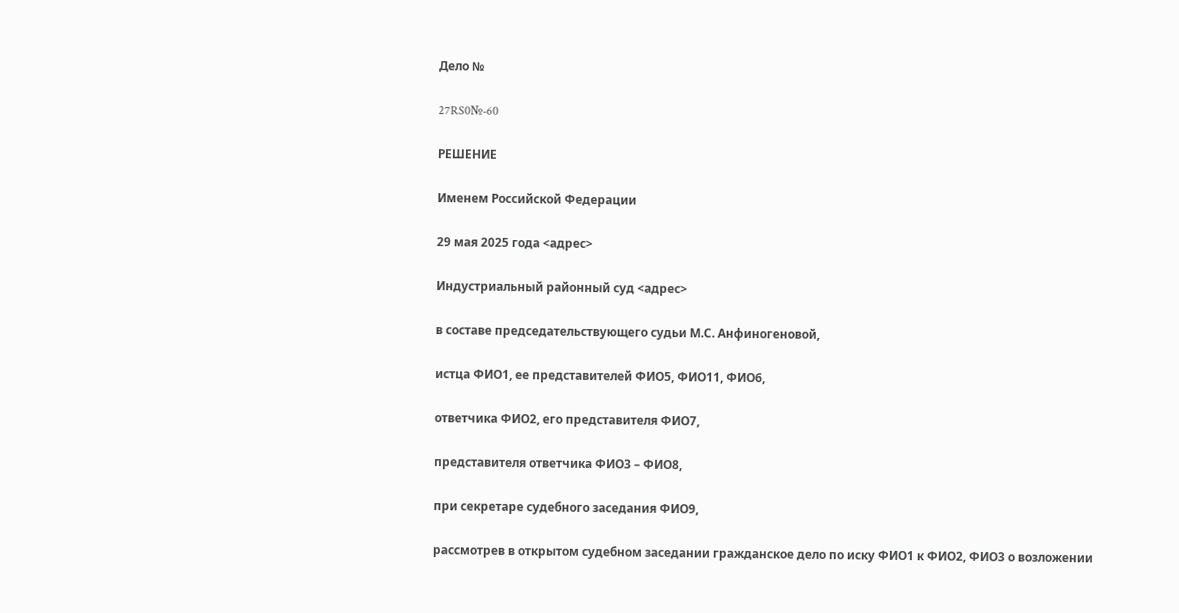Дело №

27RS0№-60

РЕШЕНИЕ

Именем Российской Федерации

29 мая 2025 года <адрес>

Индустриальный районный суд <адрес>

в составе председательствующего судьи М.С. Анфиногеновой,

истца ФИО1, ее представителей ФИО5, ФИО11, ФИО6,

ответчика ФИО2, его представителя ФИО7,

представителя ответчика ФИО3 – ФИО8,

при секретаре судебного заседания ФИО9,

рассмотрев в открытом судебном заседании гражданское дело по иску ФИО1 к ФИО2, ФИО3 о возложении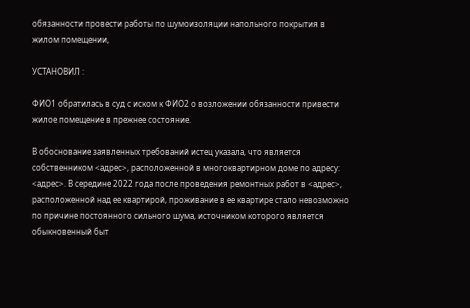обязанности провести работы по шумоизоляции напольного покрытия в жилом помещении,

УСТАНОВИЛ :

ФИО1 обратилась в суд с иском к ФИО2 о возложении обязанности привести жилое помещение в прежнее состояние.

В обоснование заявленных требований истец указала, что является собственником <адрес>, расположенной в многоквартирном доме по адресу: <адрес>. В середине 2022 года после проведения ремонтных работ в <адрес>, расположенной над ее квартирой, проживание в ее квартире стало невозможно по причине постоянного сильного шума, источником которого является обыкновенный быт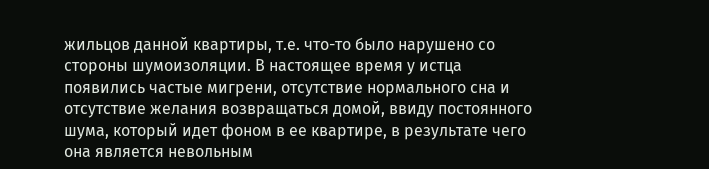жильцов данной квартиры, т.е. что-то было нарушено со стороны шумоизоляции. В настоящее время у истца появились частые мигрени, отсутствие нормального сна и отсутствие желания возвращаться домой, ввиду постоянного шума, который идет фоном в ее квартире, в результате чего она является невольным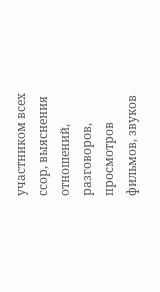участником всех ссор, выяснения отношений, разговоров, просмотров фильмов, звуков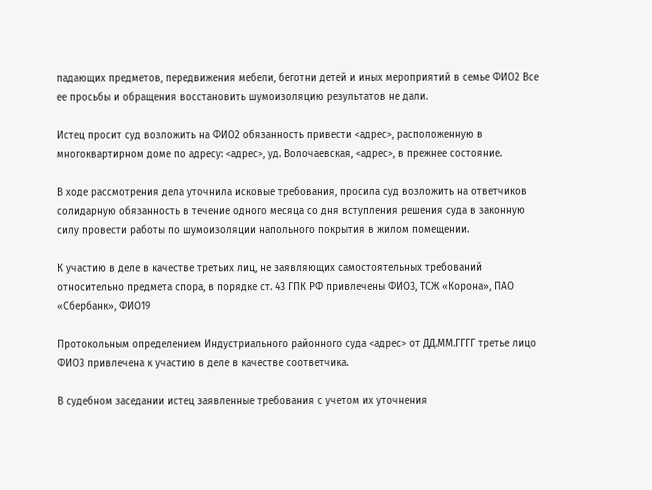падающих предметов, передвижения мебели, беготни детей и иных мероприятий в семье ФИО2 Все ее просьбы и обращения восстановить шумоизоляцию результатов не дали.

Истец просит суд возложить на ФИО2 обязанность привести <адрес>, расположенную в многоквартирном доме по адресу: <адрес>, уд. Волочаевская, <адрес>, в прежнее состояние.

В ходе рассмотрения дела уточнила исковые требования, просила суд возложить на ответчиков солидарную обязанность в течение одного месяца со дня вступления решения суда в законную силу провести работы по шумоизоляции напольного покрытия в жилом помещении.

К участию в деле в качестве третьих лиц, не заявляющих самостоятельных требований относительно предмета спора, в порядке ст. 43 ГПК РФ привлечены ФИО3, ТСЖ «Корона», ПАО «Сбербанк», ФИО19

Протокольным определением Индустриального районного суда <адрес> от ДД.ММ.ГГГГ третье лицо ФИО3 привлечена к участию в деле в качестве соответчика.

В судебном заседании истец заявленные требования с учетом их уточнения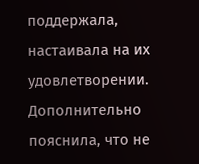поддержала, настаивала на их удовлетворении. Дополнительно пояснила, что не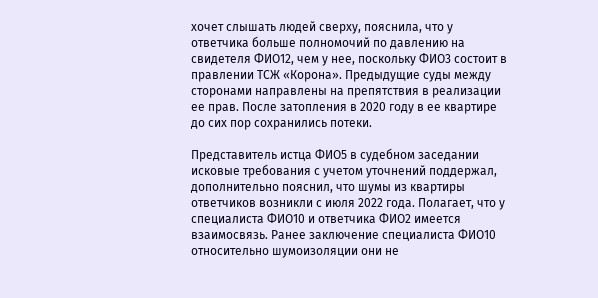хочет слышать людей сверху, пояснила, что у ответчика больше полномочий по давлению на свидетеля ФИО12, чем у нее, поскольку ФИО3 состоит в правлении ТСЖ «Корона». Предыдущие суды между сторонами направлены на препятствия в реализации ее прав. После затопления в 2020 году в ее квартире до сих пор сохранились потеки.

Представитель истца ФИО5 в судебном заседании исковые требования с учетом уточнений поддержал, дополнительно пояснил, что шумы из квартиры ответчиков возникли с июля 2022 года. Полагает, что у специалиста ФИО10 и ответчика ФИО2 имеется взаимосвязь. Ранее заключение специалиста ФИО10 относительно шумоизоляции они не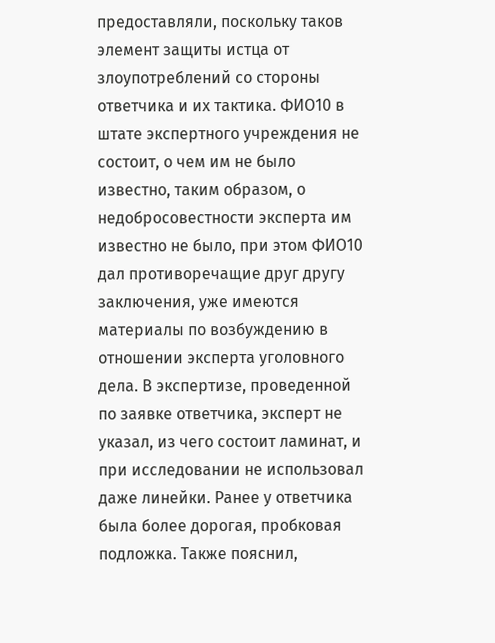предоставляли, поскольку таков элемент защиты истца от злоупотреблений со стороны ответчика и их тактика. ФИО10 в штате экспертного учреждения не состоит, о чем им не было известно, таким образом, о недобросовестности эксперта им известно не было, при этом ФИО10 дал противоречащие друг другу заключения, уже имеются материалы по возбуждению в отношении эксперта уголовного дела. В экспертизе, проведенной по заявке ответчика, эксперт не указал, из чего состоит ламинат, и при исследовании не использовал даже линейки. Ранее у ответчика была более дорогая, пробковая подложка. Также пояснил,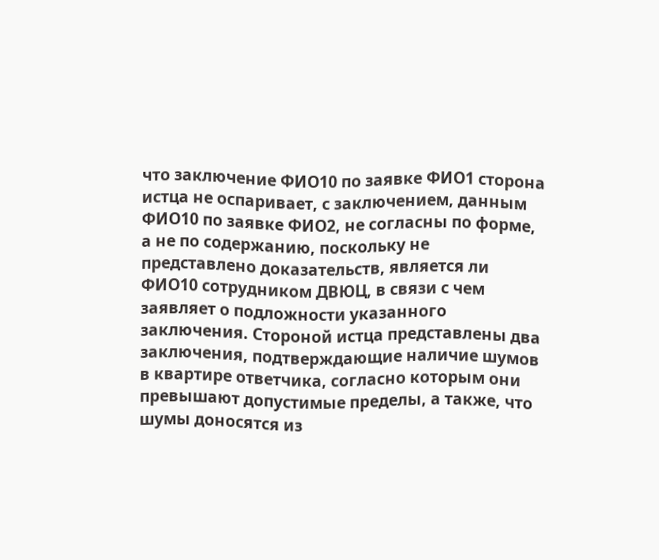что заключение ФИО10 по заявке ФИО1 сторона истца не оспаривает, с заключением, данным ФИО10 по заявке ФИО2, не согласны по форме, а не по содержанию, поскольку не представлено доказательств, является ли ФИО10 сотрудником ДВЮЦ, в связи с чем заявляет о подложности указанного заключения. Стороной истца представлены два заключения, подтверждающие наличие шумов в квартире ответчика, согласно которым они превышают допустимые пределы, а также, что шумы доносятся из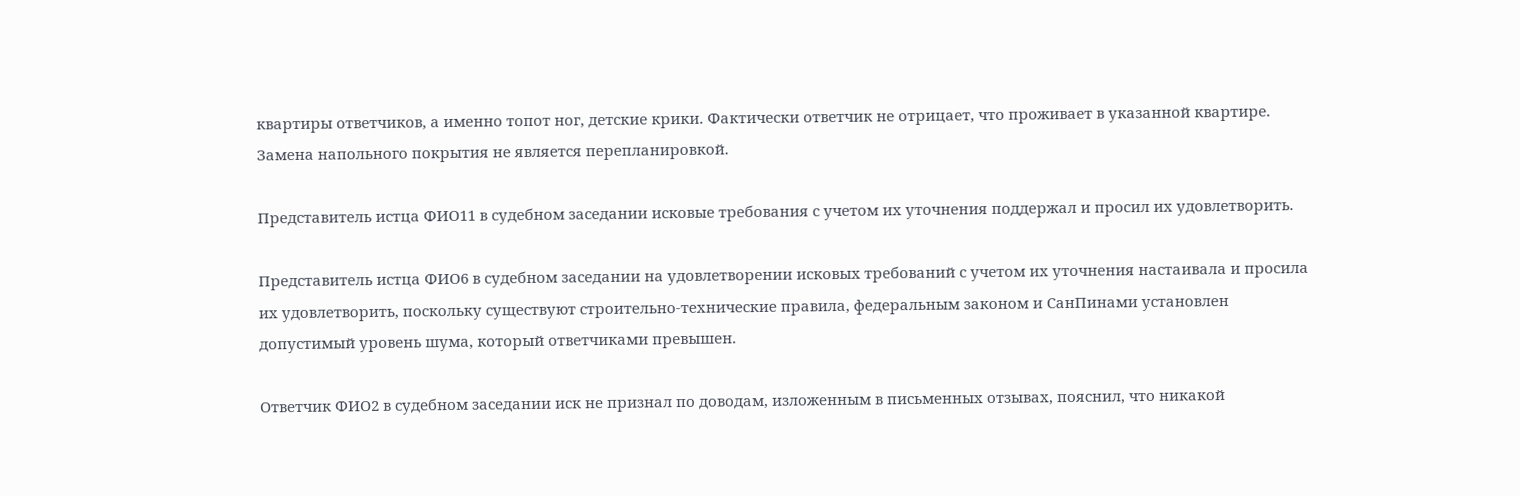квартиры ответчиков, а именно топот ног, детские крики. Фактически ответчик не отрицает, что проживает в указанной квартире. Замена напольного покрытия не является перепланировкой.

Представитель истца ФИО11 в судебном заседании исковые требования с учетом их уточнения поддержал и просил их удовлетворить.

Представитель истца ФИО6 в судебном заседании на удовлетворении исковых требований с учетом их уточнения настаивала и просила их удовлетворить, поскольку существуют строительно-технические правила, федеральным законом и СанПинами установлен допустимый уровень шума, который ответчиками превышен.

Ответчик ФИО2 в судебном заседании иск не признал по доводам, изложенным в письменных отзывах, пояснил, что никакой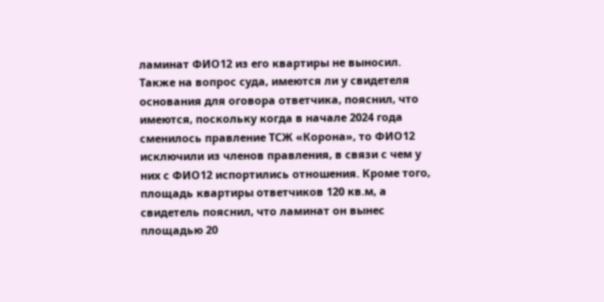ламинат ФИО12 из его квартиры не выносил. Также на вопрос суда, имеются ли у свидетеля основания для оговора ответчика, пояснил, что имеются, поскольку когда в начале 2024 года сменилось правление ТСЖ «Корона», то ФИО12 исключили из членов правления, в связи с чем у них с ФИО12 испортились отношения. Кроме того, площадь квартиры ответчиков 120 кв.м, а свидетель пояснил, что ламинат он вынес площадью 20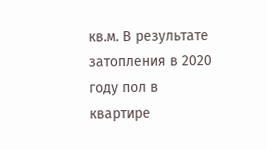кв.м. В результате затопления в 2020 году пол в квартире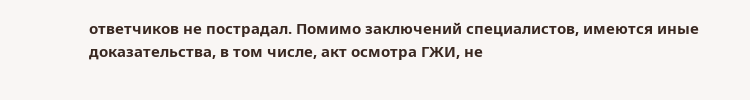ответчиков не пострадал. Помимо заключений специалистов, имеются иные доказательства, в том числе, акт осмотра ГЖИ, не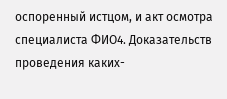оспоренный истцом, и акт осмотра специалиста ФИО4. Доказательств проведения каких-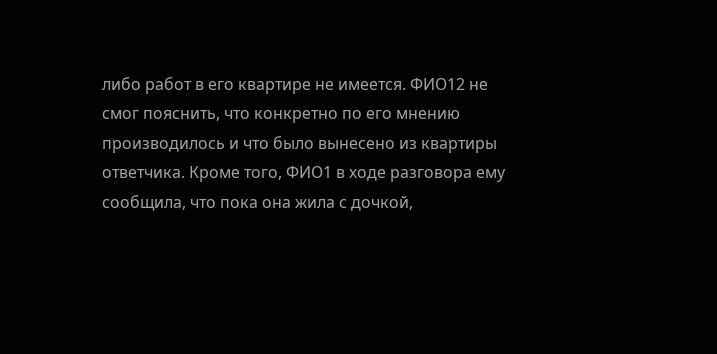либо работ в его квартире не имеется. ФИО12 не смог пояснить, что конкретно по его мнению производилось и что было вынесено из квартиры ответчика. Кроме того, ФИО1 в ходе разговора ему сообщила, что пока она жила с дочкой,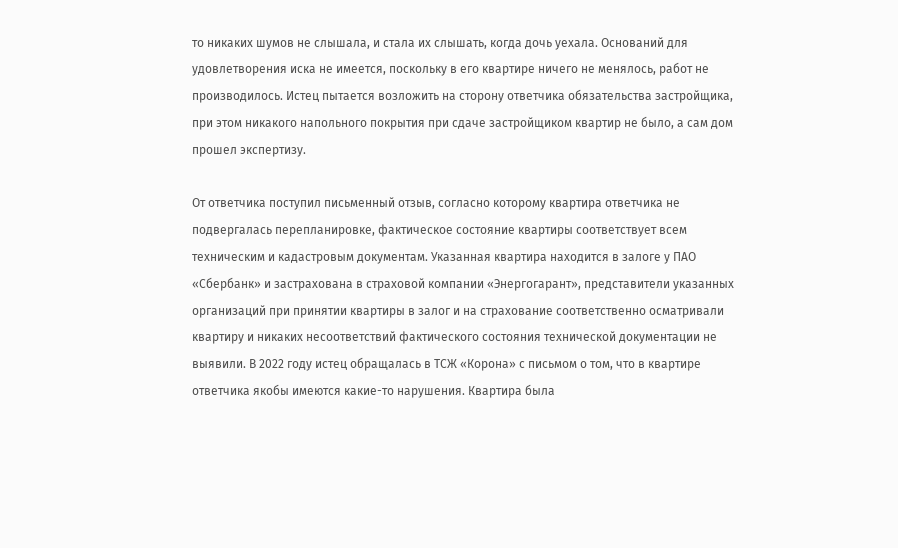то никаких шумов не слышала, и стала их слышать, когда дочь уехала. Оснований для удовлетворения иска не имеется, поскольку в его квартире ничего не менялось, работ не производилось. Истец пытается возложить на сторону ответчика обязательства застройщика, при этом никакого напольного покрытия при сдаче застройщиком квартир не было, а сам дом прошел экспертизу.

От ответчика поступил письменный отзыв, согласно которому квартира ответчика не подвергалась перепланировке, фактическое состояние квартиры соответствует всем техническим и кадастровым документам. Указанная квартира находится в залоге у ПАО «Сбербанк» и застрахована в страховой компании «Энергогарант», представители указанных организаций при принятии квартиры в залог и на страхование соответственно осматривали квартиру и никаких несоответствий фактического состояния технической документации не выявили. В 2022 году истец обращалась в ТСЖ «Корона» с письмом о том, что в квартире ответчика якобы имеются какие-то нарушения. Квартира была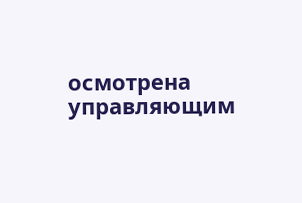осмотрена управляющим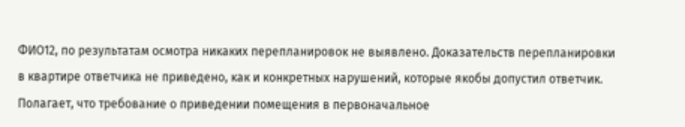ФИО12, по результатам осмотра никаких перепланировок не выявлено. Доказательств перепланировки в квартире ответчика не приведено, как и конкретных нарушений, которые якобы допустил ответчик. Полагает, что требование о приведении помещения в первоначальное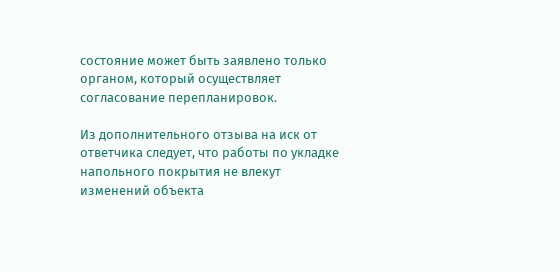состояние может быть заявлено только органом, который осуществляет согласование перепланировок.

Из дополнительного отзыва на иск от ответчика следует, что работы по укладке напольного покрытия не влекут изменений объекта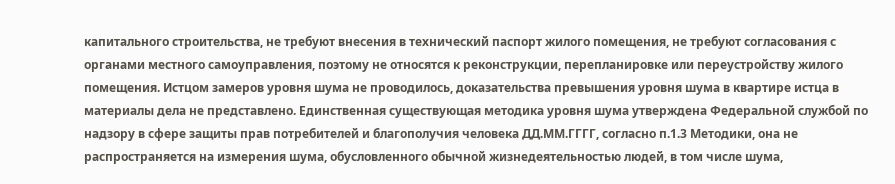капитального строительства, не требуют внесения в технический паспорт жилого помещения, не требуют согласования с органами местного самоуправления, поэтому не относятся к реконструкции, перепланировке или переустройству жилого помещения. Истцом замеров уровня шума не проводилось, доказательства превышения уровня шума в квартире истца в материалы дела не представлено. Единственная существующая методика уровня шума утверждена Федеральной службой по надзору в сфере защиты прав потребителей и благополучия человека ДД.ММ.ГГГГ, согласно п.1.3 Методики, она не распространяется на измерения шума, обусловленного обычной жизнедеятельностью людей, в том числе шума,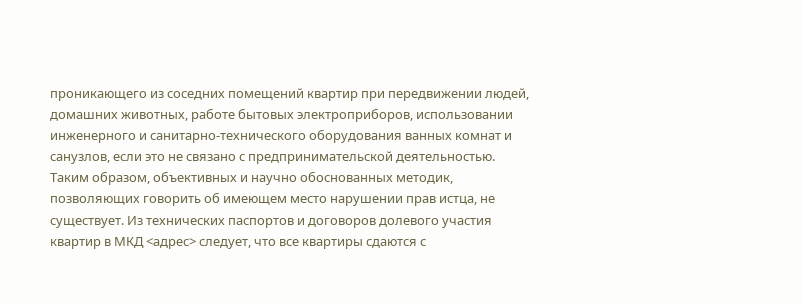проникающего из соседних помещений квартир при передвижении людей, домашних животных, работе бытовых электроприборов, использовании инженерного и санитарно-технического оборудования ванных комнат и санузлов, если это не связано с предпринимательской деятельностью. Таким образом, объективных и научно обоснованных методик, позволяющих говорить об имеющем место нарушении прав истца, не существует. Из технических паспортов и договоров долевого участия квартир в МКД <адрес> следует, что все квартиры сдаются с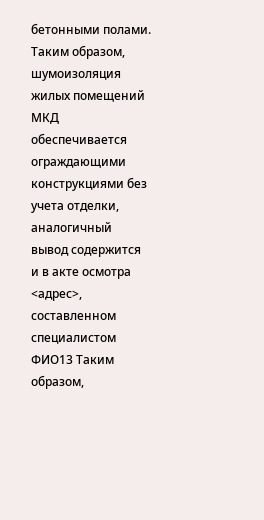бетонными полами. Таким образом, шумоизоляция жилых помещений МКД обеспечивается ограждающими конструкциями без учета отделки, аналогичный вывод содержится и в акте осмотра <адрес>, составленном специалистом ФИО13 Таким образом,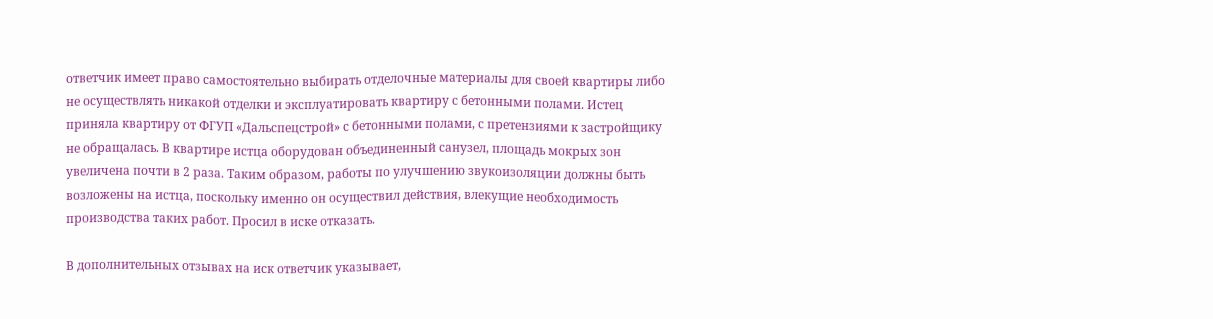ответчик имеет право самостоятельно выбирать отделочные материалы для своей квартиры либо не осуществлять никакой отделки и эксплуатировать квартиру с бетонными полами. Истец приняла квартиру от ФГУП «Дальспецстрой» с бетонными полами, с претензиями к застройщику не обращалась. В квартире истца оборудован объединенный санузел, площадь мокрых зон увеличена почти в 2 раза. Таким образом, работы по улучшению звукоизоляции должны быть возложены на истца, поскольку именно он осуществил действия, влекущие необходимость производства таких работ. Просил в иске отказать.

В дополнительных отзывах на иск ответчик указывает,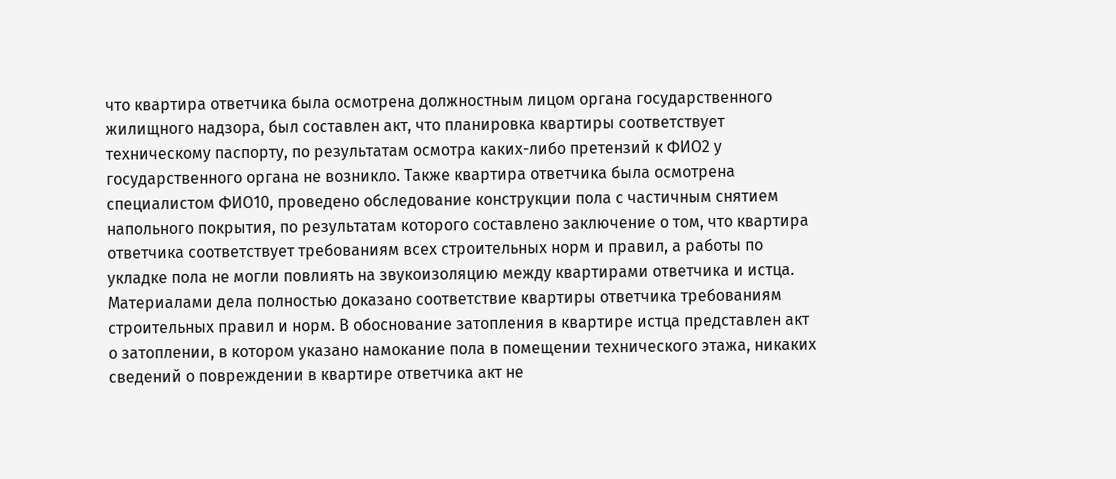что квартира ответчика была осмотрена должностным лицом органа государственного жилищного надзора, был составлен акт, что планировка квартиры соответствует техническому паспорту, по результатам осмотра каких-либо претензий к ФИО2 у государственного органа не возникло. Также квартира ответчика была осмотрена специалистом ФИО10, проведено обследование конструкции пола с частичным снятием напольного покрытия, по результатам которого составлено заключение о том, что квартира ответчика соответствует требованиям всех строительных норм и правил, а работы по укладке пола не могли повлиять на звукоизоляцию между квартирами ответчика и истца. Материалами дела полностью доказано соответствие квартиры ответчика требованиям строительных правил и норм. В обоснование затопления в квартире истца представлен акт о затоплении, в котором указано намокание пола в помещении технического этажа, никаких сведений о повреждении в квартире ответчика акт не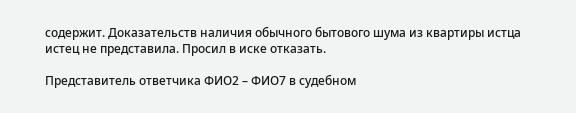содержит. Доказательств наличия обычного бытового шума из квартиры истца истец не представила. Просил в иске отказать.

Представитель ответчика ФИО2 – ФИО7 в судебном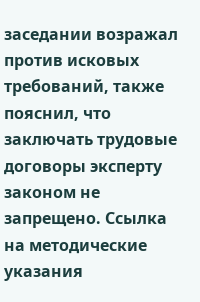заседании возражал против исковых требований, также пояснил, что заключать трудовые договоры эксперту законом не запрещено. Ссылка на методические указания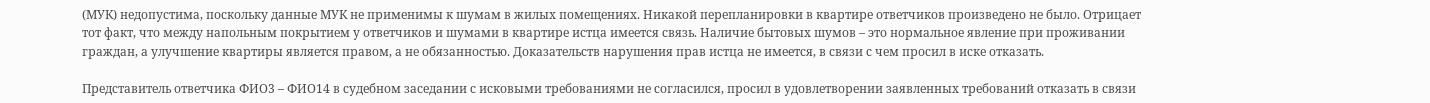(МУК) недопустима, поскольку данные МУК не применимы к шумам в жилых помещениях. Никакой перепланировки в квартире ответчиков произведено не было. Отрицает тот факт, что между напольным покрытием у ответчиков и шумами в квартире истца имеется связь. Наличие бытовых шумов – это нормальное явление при проживании граждан, а улучшение квартиры является правом, а не обязанностью. Доказательств нарушения прав истца не имеется, в связи с чем просил в иске отказать.

Представитель ответчика ФИО3 – ФИО14 в судебном заседании с исковыми требованиями не согласился, просил в удовлетворении заявленных требований отказать в связи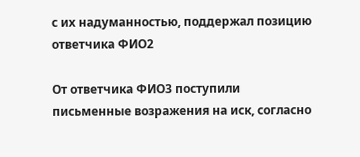с их надуманностью, поддержал позицию ответчика ФИО2

От ответчика ФИО3 поступили письменные возражения на иск, согласно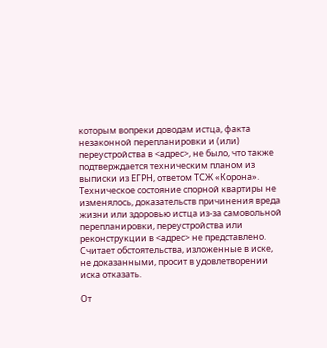которым вопреки доводам истца, факта незаконной перепланировки и (или) переустройства в <адрес>, не было, что также подтверждается техническим планом из выписки из ЕГРН, ответом ТСЖ «Корона». Техническое состояние спорной квартиры не изменялось, доказательств причинения вреда жизни или здоровью истца из-за самовольной перепланировки, переустройства или реконструкции в <адрес> не представлено. Считает обстоятельства, изложенные в иске, не доказанными, просит в удовлетворении иска отказать.

От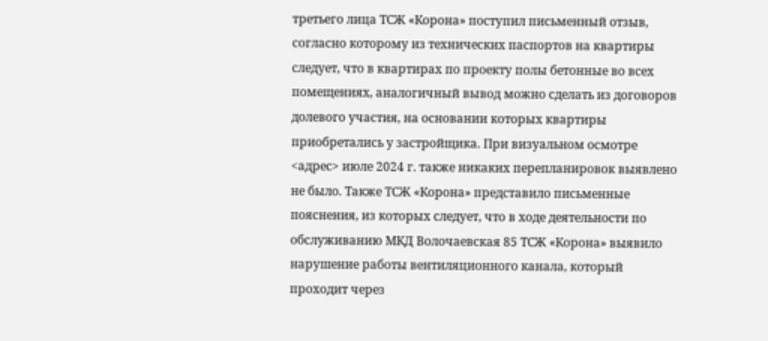третьего лица ТСЖ «Корона» поступил письменный отзыв, согласно которому из технических паспортов на квартиры следует, что в квартирах по проекту полы бетонные во всех помещениях, аналогичный вывод можно сделать из договоров долевого участия, на основании которых квартиры приобретались у застройщика. При визуальном осмотре <адрес> июле 2024 г. также никаких перепланировок выявлено не было. Также ТСЖ «Корона» представило письменные пояснения, из которых следует, что в ходе деятельности по обслуживанию МКД Волочаевская 85 ТСЖ «Корона» выявило нарушение работы вентиляционного канала, который проходит через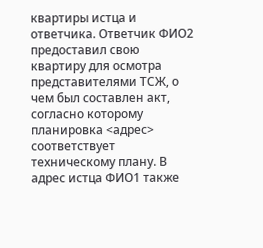квартиры истца и ответчика. Ответчик ФИО2 предоставил свою квартиру для осмотра представителями ТСЖ, о чем был составлен акт, согласно которому планировка <адрес> соответствует техническому плану. В адрес истца ФИО1 также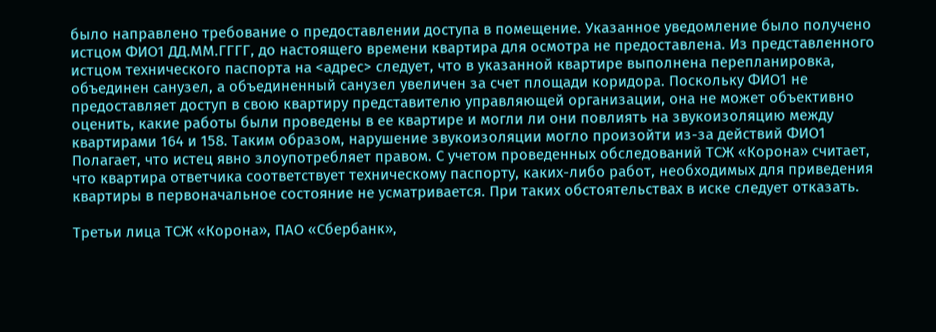было направлено требование о предоставлении доступа в помещение. Указанное уведомление было получено истцом ФИО1 ДД.ММ.ГГГГ, до настоящего времени квартира для осмотра не предоставлена. Из представленного истцом технического паспорта на <адрес> следует, что в указанной квартире выполнена перепланировка, объединен санузел, а объединенный санузел увеличен за счет площади коридора. Поскольку ФИО1 не предоставляет доступ в свою квартиру представителю управляющей организации, она не может объективно оценить, какие работы были проведены в ее квартире и могли ли они повлиять на звукоизоляцию между квартирами 164 и 158. Таким образом, нарушение звукоизоляции могло произойти из-за действий ФИО1 Полагает, что истец явно злоупотребляет правом. С учетом проведенных обследований ТСЖ «Корона» считает, что квартира ответчика соответствует техническому паспорту, каких-либо работ, необходимых для приведения квартиры в первоначальное состояние не усматривается. При таких обстоятельствах в иске следует отказать.

Третьи лица ТСЖ «Корона», ПАО «Сбербанк»,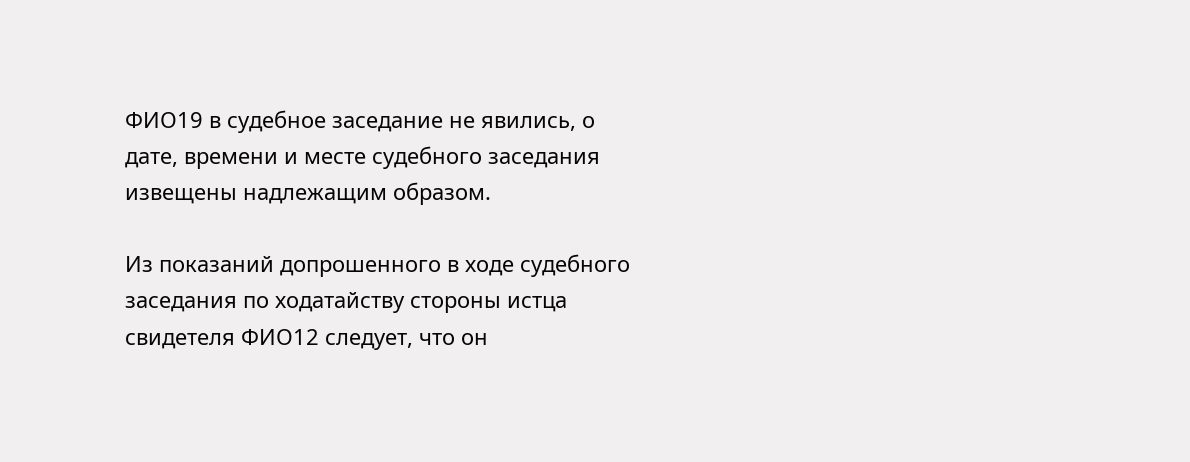ФИО19 в судебное заседание не явились, о дате, времени и месте судебного заседания извещены надлежащим образом.

Из показаний допрошенного в ходе судебного заседания по ходатайству стороны истца свидетеля ФИО12 следует, что он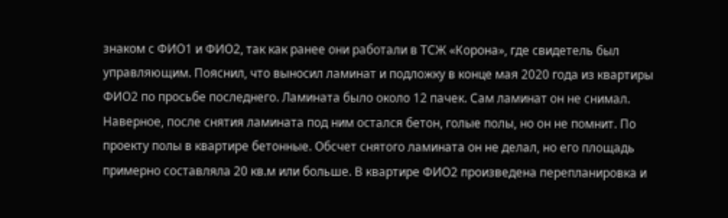знаком с ФИО1 и ФИО2, так как ранее они работали в ТСЖ «Корона», где свидетель был управляющим. Пояснил, что выносил ламинат и подложку в конце мая 2020 года из квартиры ФИО2 по просьбе последнего. Ламината было около 12 пачек. Сам ламинат он не снимал. Наверное, после снятия ламината под ним остался бетон, голые полы, но он не помнит. По проекту полы в квартире бетонные. Обсчет снятого ламината он не делал, но его площадь примерно составляла 20 кв.м или больше. В квартире ФИО2 произведена перепланировка и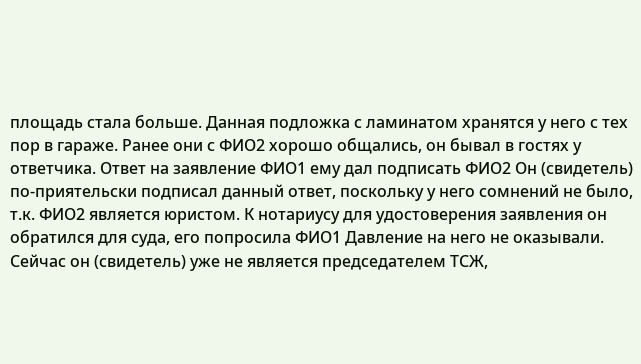площадь стала больше. Данная подложка с ламинатом хранятся у него с тех пор в гараже. Ранее они с ФИО2 хорошо общались, он бывал в гостях у ответчика. Ответ на заявление ФИО1 ему дал подписать ФИО2 Он (свидетель) по-приятельски подписал данный ответ, поскольку у него сомнений не было, т.к. ФИО2 является юристом. К нотариусу для удостоверения заявления он обратился для суда, его попросила ФИО1 Давление на него не оказывали. Сейчас он (свидетель) уже не является председателем ТСЖ,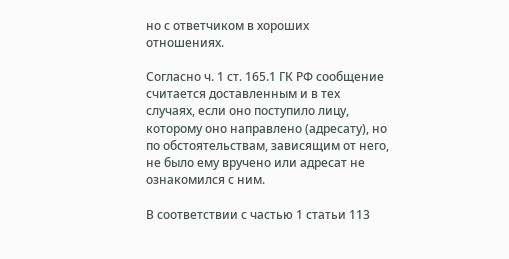но с ответчиком в хороших отношениях.

Согласно ч. 1 ст. 165.1 ГК РФ сообщение считается доставленным и в тех случаях, если оно поступило лицу, которому оно направлено (адресату), но по обстоятельствам, зависящим от него, не было ему вручено или адресат не ознакомился с ним.

В соответствии с частью 1 статьи 113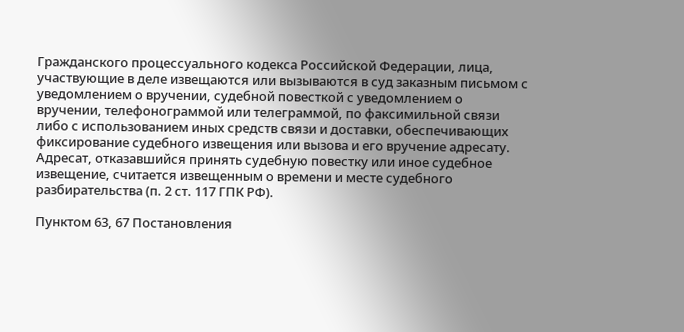Гражданского процессуального кодекса Российской Федерации, лица, участвующие в деле извещаются или вызываются в суд заказным письмом с уведомлением о вручении, судебной повесткой с уведомлением о вручении, телефонограммой или телеграммой, по факсимильной связи либо с использованием иных средств связи и доставки, обеспечивающих фиксирование судебного извещения или вызова и его вручение адресату. Адресат, отказавшийся принять судебную повестку или иное судебное извещение, считается извещенным о времени и месте судебного разбирательства (п. 2 ст. 117 ГПК РФ).

Пунктом 63, 67 Постановления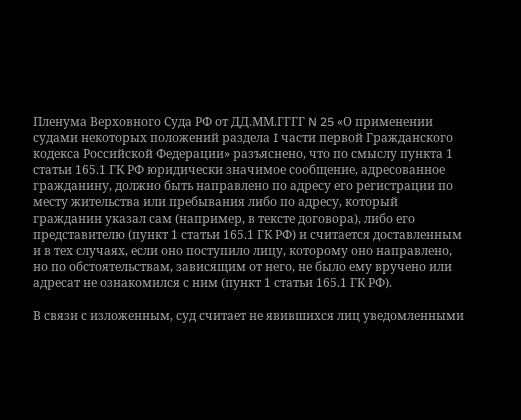Пленума Верховного Суда РФ от ДД.ММ.ГГГГ N 25 «О применении судами некоторых положений раздела I части первой Гражданского кодекса Российской Федерации» разъяснено, что по смыслу пункта 1 статьи 165.1 ГК РФ юридически значимое сообщение, адресованное гражданину, должно быть направлено по адресу его регистрации по месту жительства или пребывания либо по адресу, который гражданин указал сам (например, в тексте договора), либо его представителю (пункт 1 статьи 165.1 ГК РФ) и считается доставленным и в тех случаях, если оно поступило лицу, которому оно направлено, но по обстоятельствам, зависящим от него, не было ему вручено или адресат не ознакомился с ним (пункт 1 статьи 165.1 ГК РФ).

В связи с изложенным, суд считает не явившихся лиц уведомленными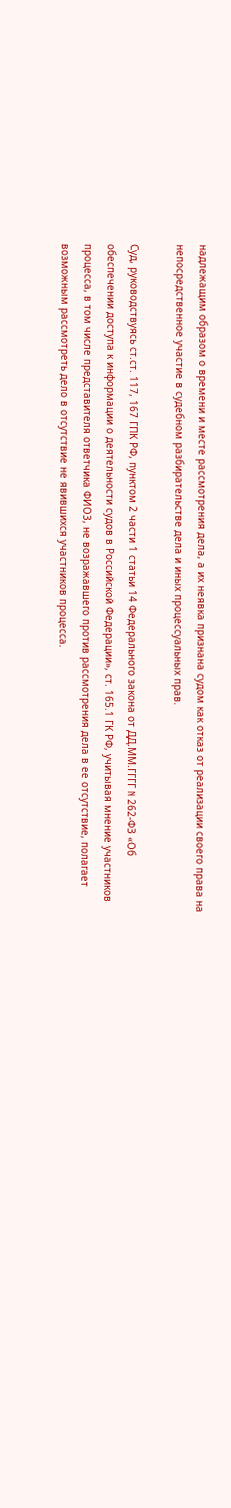надлежащим образом о времени и месте рассмотрения дела, а их неявка признана судом как отказ от реализации своего права на непосредственное участие в судебном разбирательстве дела и иных процессуальных прав.

Суд, руководствуясь ст.ст. 117, 167 ГПК РФ, пунктом 2 части 1 статьи 14 Федерального закона от ДД.ММ.ГГГГ N 262-ФЗ «Об обеспечении доступа к информации о деятельности судов в Российской Федерации», ст. 165.1 ГК РФ, учитывая мнение участников процесса, в том числе представителя ответчика ФИО3, не возражавшего против рассмотрения дела в ее отсутствие, полагает возможным рассмотреть дело в отсутствие не явившихся участников процесса.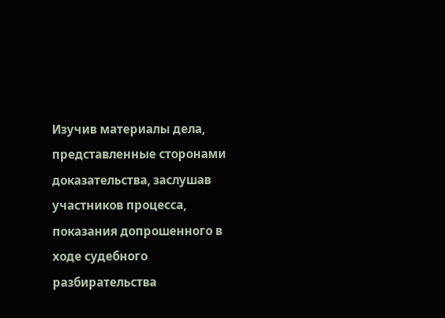Изучив материалы дела, представленные сторонами доказательства, заслушав участников процесса, показания допрошенного в ходе судебного разбирательства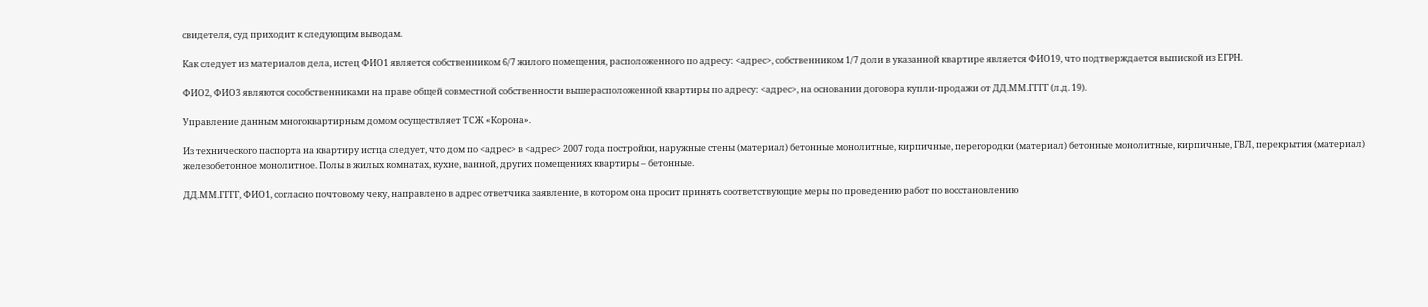свидетеля, суд приходит к следующим выводам.

Как следует из материалов дела, истец ФИО1 является собственником 6/7 жилого помещения, расположенного по адресу: <адрес>, собственником 1/7 доли в указанной квартире является ФИО19, что подтверждается выпиской из ЕГРН.

ФИО2, ФИО3 являются сособственниками на праве общей совместной собственности вышерасположенной квартиры по адресу: <адрес>, на основании договора купли-продажи от ДД.ММ.ГГГГ (л.д. 19).

Управление данным многоквартирным домом осуществляет ТСЖ «Корона».

Из технического паспорта на квартиру истца следует, что дом по <адрес> в <адрес> 2007 года постройки, наружные стены (материал) бетонные монолитные, кирпичные, перегородки (материал) бетонные монолитные, кирпичные, ГВЛ, перекрытия (материал) железобетонное монолитное. Полы в жилых комнатах, кухне, ванной, других помещениях квартиры – бетонные.

ДД.ММ.ГГГГ, ФИО1, согласно почтовому чеку, направлено в адрес ответчика заявление, в котором она просит принять соответствующие меры по проведению работ по восстановлению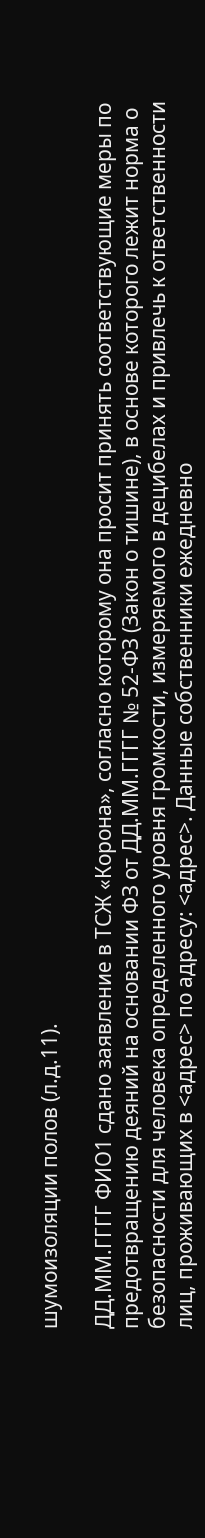шумоизоляции полов (л.д.11).

ДД.ММ.ГГГГ ФИО1 сдано заявление в ТСЖ «Корона», согласно которому она просит принять соответствующие меры по предотвращению деяний на основании ФЗ от ДД.ММ.ГГГГ № 52-ФЗ (Закон о тишине), в основе которого лежит норма о безопасности для человека определенного уровня громкости, измеряемого в децибелах и привлечь к ответственности лиц, проживающих в <адрес> по адресу: <адрес>. Данные собственники ежедневно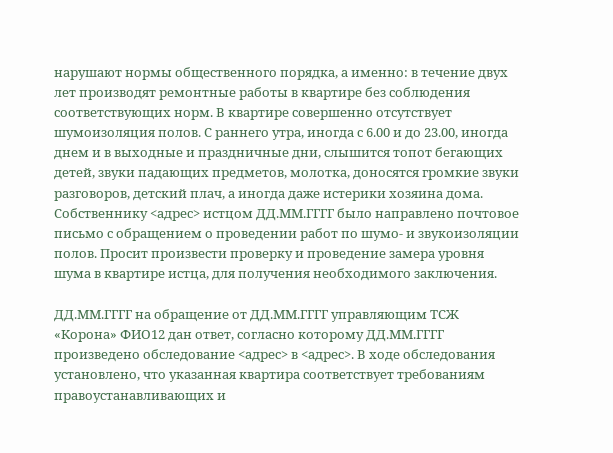нарушают нормы общественного порядка, а именно: в течение двух лет производят ремонтные работы в квартире без соблюдения соответствующих норм. В квартире совершенно отсутствует шумоизоляция полов. С раннего утра, иногда с 6.00 и до 23.00, иногда днем и в выходные и праздничные дни, слышится топот бегающих детей, звуки падающих предметов, молотка, доносятся громкие звуки разговоров, детский плач, а иногда даже истерики хозяина дома. Собственнику <адрес> истцом ДД.ММ.ГГГГ было направлено почтовое письмо с обращением о проведении работ по шумо- и звукоизоляции полов. Просит произвести проверку и проведение замера уровня шума в квартире истца, для получения необходимого заключения.

ДД.ММ.ГГГГ на обращение от ДД.ММ.ГГГГ управляющим ТСЖ «Корона» ФИО12 дан ответ, согласно которому ДД.ММ.ГГГГ произведено обследование <адрес> в <адрес>. В ходе обследования установлено, что указанная квартира соответствует требованиям правоустанавливающих и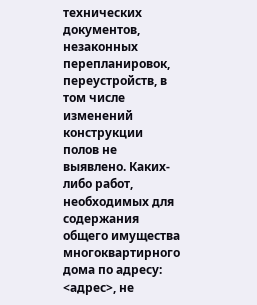технических документов, незаконных перепланировок, переустройств, в том числе изменений конструкции полов не выявлено. Каких-либо работ, необходимых для содержания общего имущества многоквартирного дома по адресу: <адрес>, не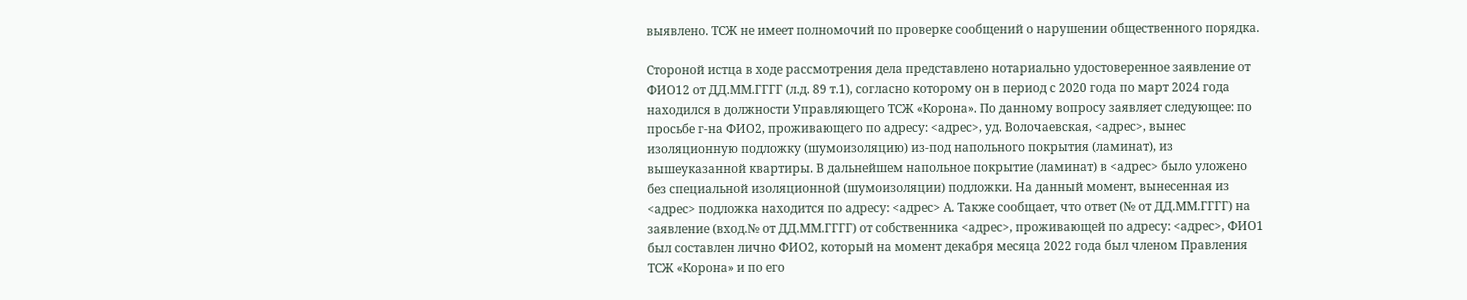выявлено. ТСЖ не имеет полномочий по проверке сообщений о нарушении общественного порядка.

Стороной истца в ходе рассмотрения дела представлено нотариально удостоверенное заявление от ФИО12 от ДД.ММ.ГГГГ (л.д. 89 т.1), согласно которому он в период с 2020 года по март 2024 года находился в должности Управляющего ТСЖ «Корона». По данному вопросу заявляет следующее: по просьбе г-на ФИО2, проживающего по адресу: <адрес>, уд. Волочаевская, <адрес>, вынес изоляционную подложку (шумоизоляцию) из-под напольного покрытия (ламинат), из вышеуказанной квартиры. В дальнейшем напольное покрытие (ламинат) в <адрес> было уложено без специальной изоляционной (шумоизоляции) подложки. На данный момент, вынесенная из <адрес> подложка находится по адресу: <адрес> А. Также сообщает, что ответ (№ от ДД.ММ.ГГГГ) на заявление (вход.№ от ДД.ММ.ГГГГ) от собственника <адрес>, проживающей по адресу: <адрес>, ФИО1 был составлен лично ФИО2, который на момент декабря месяца 2022 года был членом Правления ТСЖ «Корона» и по его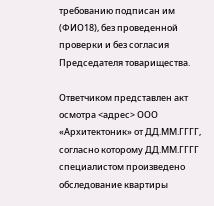требованию подписан им (ФИО18), без проведенной проверки и без согласия Председателя товарищества.

Ответчиком представлен акт осмотра <адрес> ООО «Архитектоник» от ДД.ММ.ГГГГ, согласно которому ДД.ММ.ГГГГ специалистом произведено обследование квартиры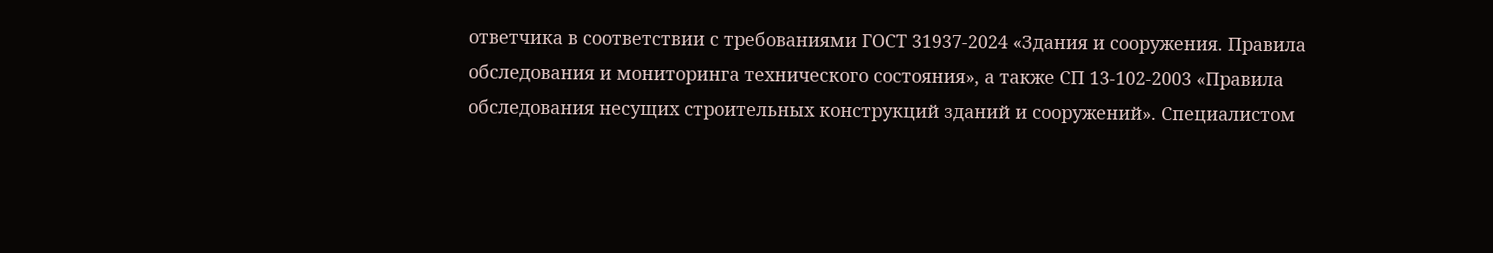ответчика в соответствии с требованиями ГОСТ 31937-2024 «Здания и сооружения. Правила обследования и мониторинга технического состояния», а также СП 13-102-2003 «Правила обследования несущих строительных конструкций зданий и сооружений». Специалистом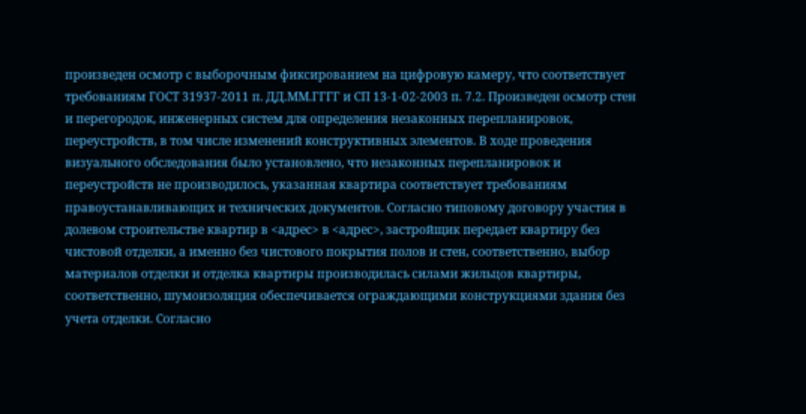произведен осмотр с выборочным фиксированием на цифровую камеру, что соответствует требованиям ГОСТ 31937-2011 п. ДД.ММ.ГГГГ и СП 13-1-02-2003 п. 7.2. Произведен осмотр стен и перегородок, инженерных систем для определения незаконных перепланировок, переустройств, в том числе изменений конструктивных элементов. В ходе проведения визуального обследования было установлено, что незаконных перепланировок и переустройств не производилось, указанная квартира соответствует требованиям правоустанавливающих и технических документов. Согласно типовому договору участия в долевом строительстве квартир в <адрес> в <адрес>, застройщик передает квартиру без чистовой отделки, а именно без чистового покрытия полов и стен, соответственно, выбор материалов отделки и отделка квартиры производилась силами жильцов квартиры, соответственно, шумоизоляция обеспечивается ограждающими конструкциями здания без учета отделки. Согласно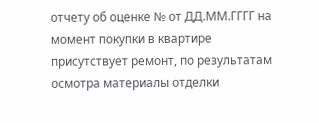отчету об оценке № от ДД.ММ.ГГГГ на момент покупки в квартире присутствует ремонт, по результатам осмотра материалы отделки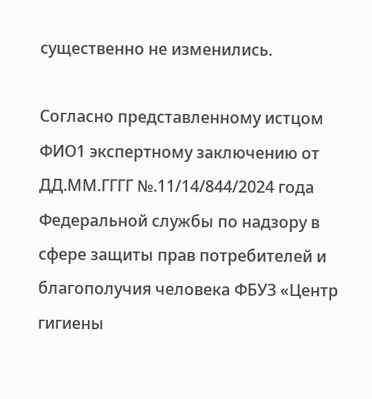существенно не изменились.

Согласно представленному истцом ФИО1 экспертному заключению от ДД.ММ.ГГГГ №.11/14/844/2024 года Федеральной службы по надзору в сфере защиты прав потребителей и благополучия человека ФБУЗ «Центр гигиены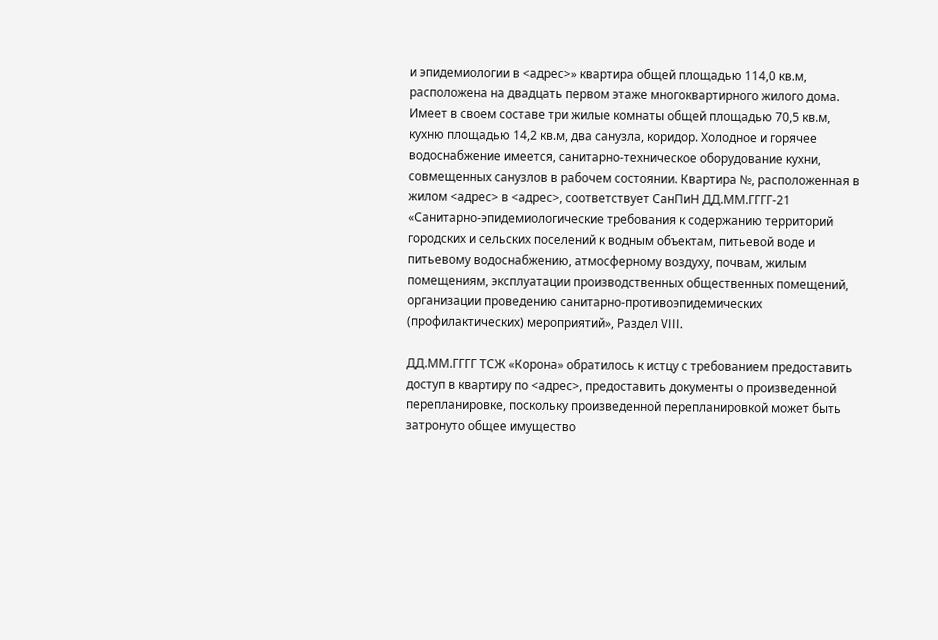и эпидемиологии в <адрес>» квартира общей площадью 114,0 кв.м, расположена на двадцать первом этаже многоквартирного жилого дома. Имеет в своем составе три жилые комнаты общей площадью 70,5 кв.м, кухню площадью 14,2 кв.м, два санузла, коридор. Холодное и горячее водоснабжение имеется, санитарно-техническое оборудование кухни, совмещенных санузлов в рабочем состоянии. Квартира №, расположенная в жилом <адрес> в <адрес>, соответствует СанПиН ДД.ММ.ГГГГ-21 «Санитарно-эпидемиологические требования к содержанию территорий городских и сельских поселений к водным объектам, питьевой воде и питьевому водоснабжению, атмосферному воздуху, почвам, жилым помещениям, эксплуатации производственных общественных помещений, организации проведению санитарно-противоэпидемических (профилактических) мероприятий», Раздел VIII.

ДД.ММ.ГГГГ ТСЖ «Корона» обратилось к истцу с требованием предоставить доступ в квартиру по <адрес>, предоставить документы о произведенной перепланировке, поскольку произведенной перепланировкой может быть затронуто общее имущество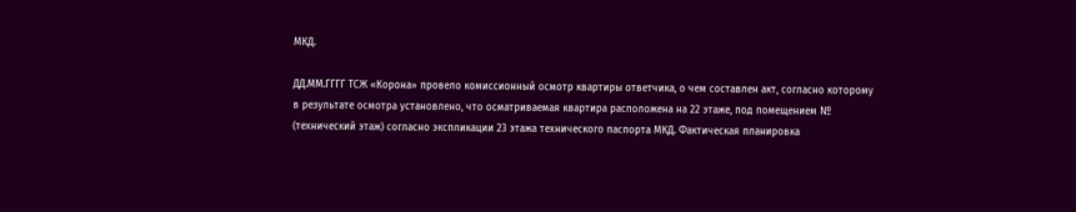МКД.

ДД.ММ.ГГГГ ТСЖ «Корона» провело комиссионный осмотр квартиры ответчика, о чем составлен акт, согласно которому в результате осмотра установлено, что осматриваемая квартира расположена на 22 этаже, под помещением № (технический этаж) согласно экспликации 23 этажа технического паспорта МКД. Фактическая планировка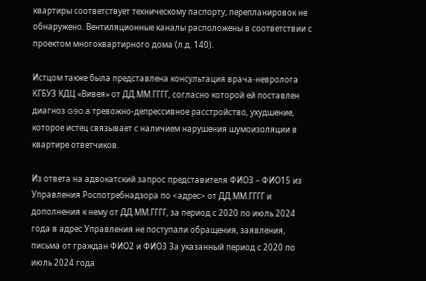квартиры соответствует техническому паспорту, перепланировок не обнаружено. Вентиляционные каналы расположены в соответствии с проектом многоквартирного дома (л.д. 140).

Истцом также была представлена консультация врача-невролога КГБУЗ КДЦ «Вивея» от ДД.ММ.ГГГГ, согласно которой ей поставлен диагноз G90.8 тревожно-депрессивное расстройство, ухудшение, которое истец связывает с наличием нарушения шумоизоляции в квартире ответчиков.

Из ответа на адвокатский запрос представителя ФИО3 – ФИО15 из Управления Роспотребнадзора по <адрес> от ДД.ММ.ГГГГ и дополнения к нему от ДД.ММ.ГГГГ, за период с 2020 по июль 2024 года в адрес Управления не поступали обращения, заявления, письма от граждан ФИО2 и ФИО3 За указанный период с 2020 по июль 2024 года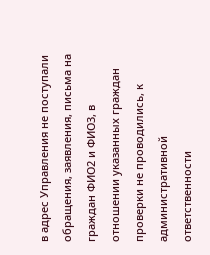в адрес Управления не поступали обращения, заявления, письма на граждан ФИО2 и ФИО3, в отношении указанных граждан проверки не проводились, к административной ответственности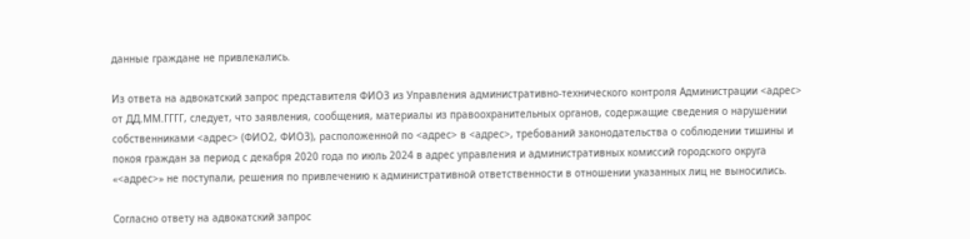данные граждане не привлекались.

Из ответа на адвокатский запрос представителя ФИО3 из Управления административно-технического контроля Администрации <адрес> от ДД.ММ.ГГГГ, следует, что заявления, сообщения, материалы из правоохранительных органов, содержащие сведения о нарушении собственниками <адрес> (ФИО2, ФИО3), расположенной по <адрес> в <адрес>, требований законодательства о соблюдении тишины и покоя граждан за период с декабря 2020 года по июль 2024 в адрес управления и административных комиссий городского округа «<адрес>» не поступали, решения по привлечению к административной ответственности в отношении указанных лиц не выносились.

Согласно ответу на адвокатский запрос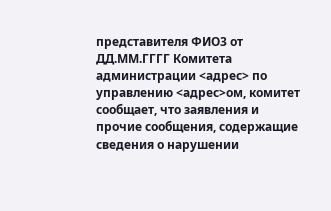представителя ФИО3 от ДД.ММ.ГГГГ Комитета администрации <адрес> по управлению <адрес>ом, комитет сообщает, что заявления и прочие сообщения, содержащие сведения о нарушении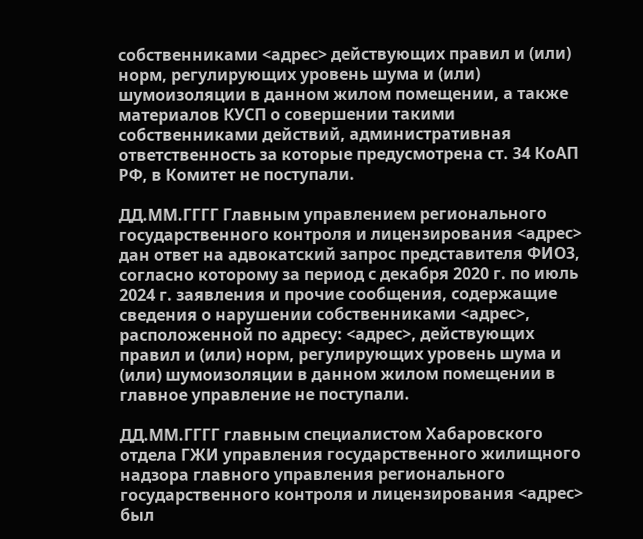собственниками <адрес> действующих правил и (или) норм, регулирующих уровень шума и (или) шумоизоляции в данном жилом помещении, а также материалов КУСП о совершении такими собственниками действий, административная ответственность за которые предусмотрена ст. 34 КоАП РФ, в Комитет не поступали.

ДД.ММ.ГГГГ Главным управлением регионального государственного контроля и лицензирования <адрес> дан ответ на адвокатский запрос представителя ФИО3, согласно которому за период с декабря 2020 г. по июль 2024 г. заявления и прочие сообщения, содержащие сведения о нарушении собственниками <адрес>, расположенной по адресу: <адрес>, действующих правил и (или) норм, регулирующих уровень шума и (или) шумоизоляции в данном жилом помещении в главное управление не поступали.

ДД.ММ.ГГГГ главным специалистом Хабаровского отдела ГЖИ управления государственного жилищного надзора главного управления регионального государственного контроля и лицензирования <адрес> был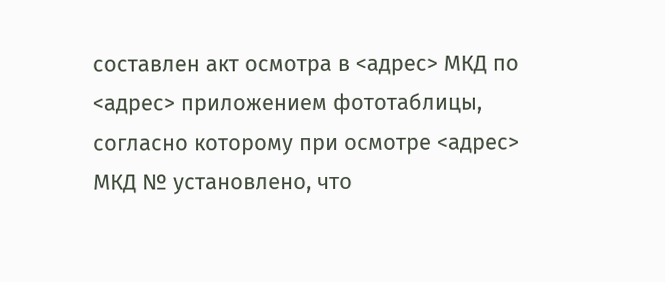составлен акт осмотра в <адрес> МКД по <адрес> приложением фототаблицы, согласно которому при осмотре <адрес> МКД № установлено, что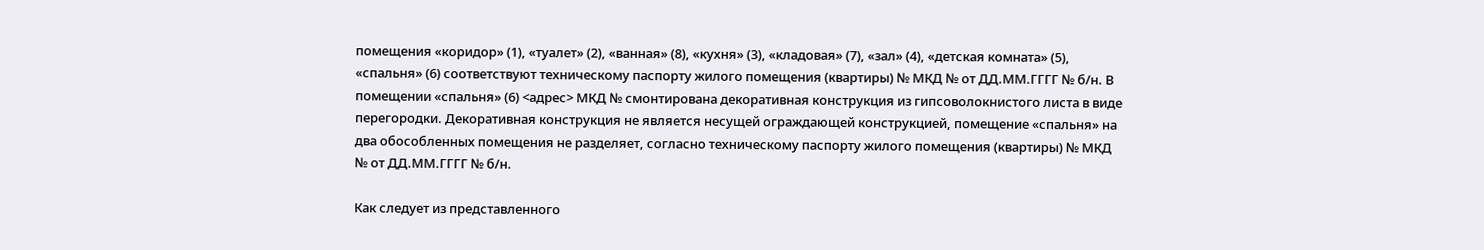помещения «коридор» (1), «туалет» (2), «ванная» (8), «кухня» (3), «кладовая» (7), «зал» (4), «детская комната» (5), «спальня» (6) соответствуют техническому паспорту жилого помещения (квартиры) № МКД № от ДД.ММ.ГГГГ № б/н. В помещении «спальня» (6) <адрес> МКД № смонтирована декоративная конструкция из гипсоволокнистого листа в виде перегородки. Декоративная конструкция не является несущей ограждающей конструкцией, помещение «спальня» на два обособленных помещения не разделяет, согласно техническому паспорту жилого помещения (квартиры) № МКД № от ДД.ММ.ГГГГ № б/н.

Как следует из представленного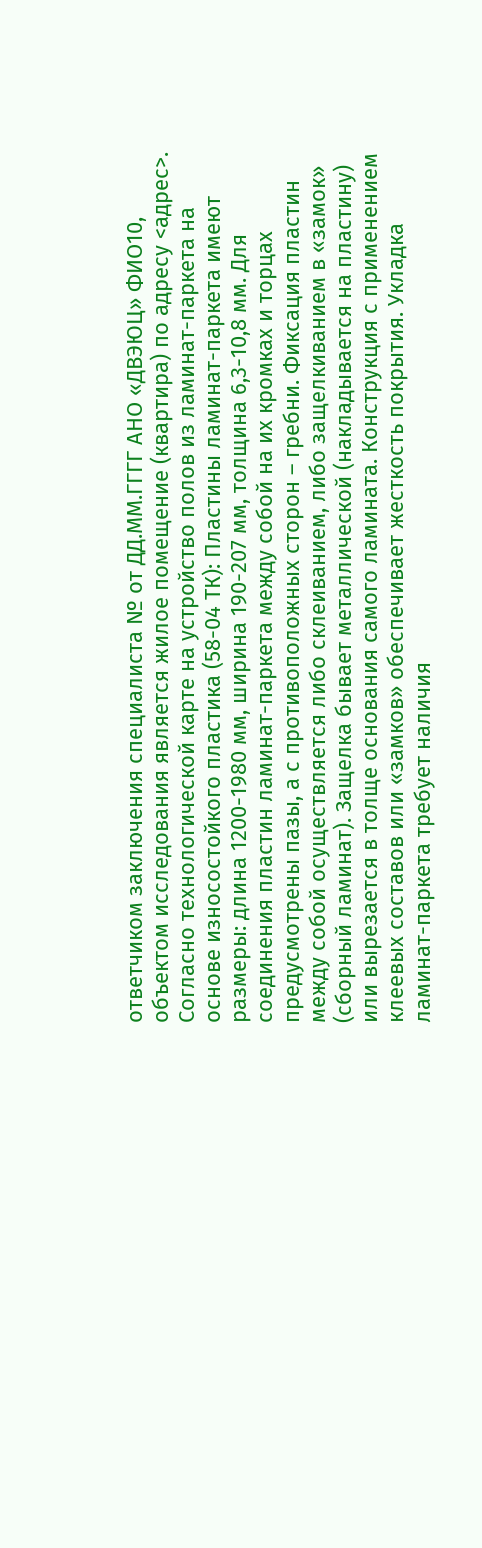ответчиком заключения специалиста № от ДД.ММ.ГГГГ АНО «ДВЭЮЦ» ФИО10, объектом исследования является жилое помещение (квартира) по адресу <адрес>. Согласно технологической карте на устройство полов из ламинат-паркета на основе износостойкого пластика (58-04 ТК): Пластины ламинат-паркета имеют размеры: длина 1200-1980 мм, ширина 190-207 мм, толщина 6,3-10,8 мм. Для соединения пластин ламинат-паркета между собой на их кромках и торцах предусмотрены пазы, а с противоположных сторон – гребни. Фиксация пластин между собой осуществляется либо склеиванием, либо защелкиванием в «замок» (сборный ламинат). Защелка бывает металлической (накладывается на пластину) или вырезается в толще основания самого ламината. Конструкция с применением клеевых составов или «замков» обеспечивает жесткость покрытия. Укладка ламинат-паркета требует наличия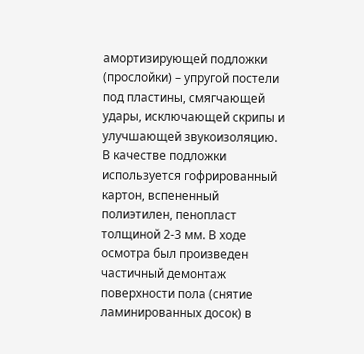амортизирующей подложки (прослойки) – упругой постели под пластины, смягчающей удары, исключающей скрипы и улучшающей звукоизоляцию. В качестве подложки используется гофрированный картон, вспененный полиэтилен, пенопласт толщиной 2-3 мм. В ходе осмотра был произведен частичный демонтаж поверхности пола (снятие ламинированных досок) в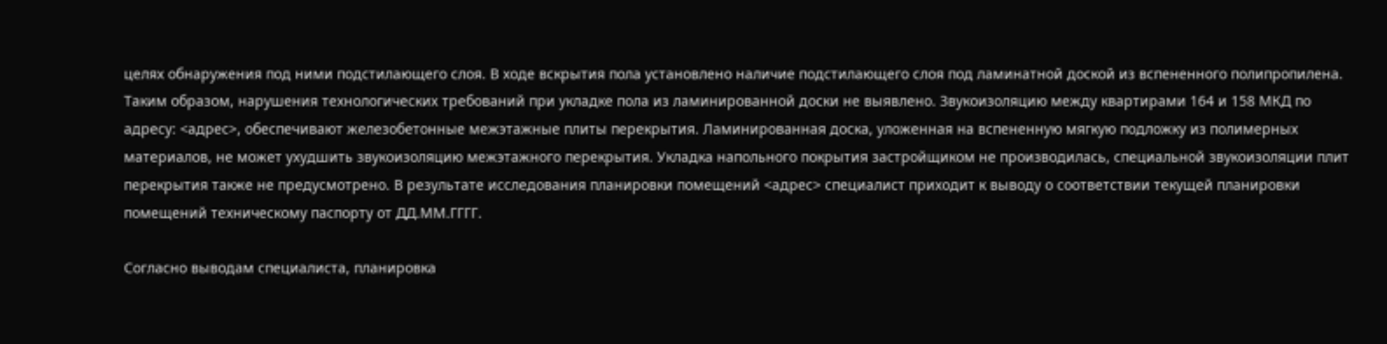целях обнаружения под ними подстилающего слоя. В ходе вскрытия пола установлено наличие подстилающего слоя под ламинатной доской из вспененного полипропилена. Таким образом, нарушения технологических требований при укладке пола из ламинированной доски не выявлено. Звукоизоляцию между квартирами 164 и 158 МКД по адресу: <адрес>, обеспечивают железобетонные межэтажные плиты перекрытия. Ламинированная доска, уложенная на вспененную мягкую подложку из полимерных материалов, не может ухудшить звукоизоляцию межэтажного перекрытия. Укладка напольного покрытия застройщиком не производилась, специальной звукоизоляции плит перекрытия также не предусмотрено. В результате исследования планировки помещений <адрес> специалист приходит к выводу о соответствии текущей планировки помещений техническому паспорту от ДД.ММ.ГГГГ.

Согласно выводам специалиста, планировка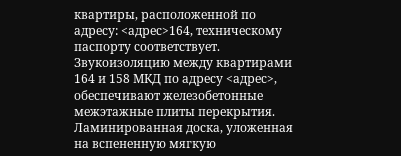квартиры, расположенной по адресу: <адрес>164, техническому паспорту соответствует. Звукоизоляцию между квартирами 164 и 158 МКД по адресу <адрес>, обеспечивают железобетонные межэтажные плиты перекрытия. Ламинированная доска, уложенная на вспененную мягкую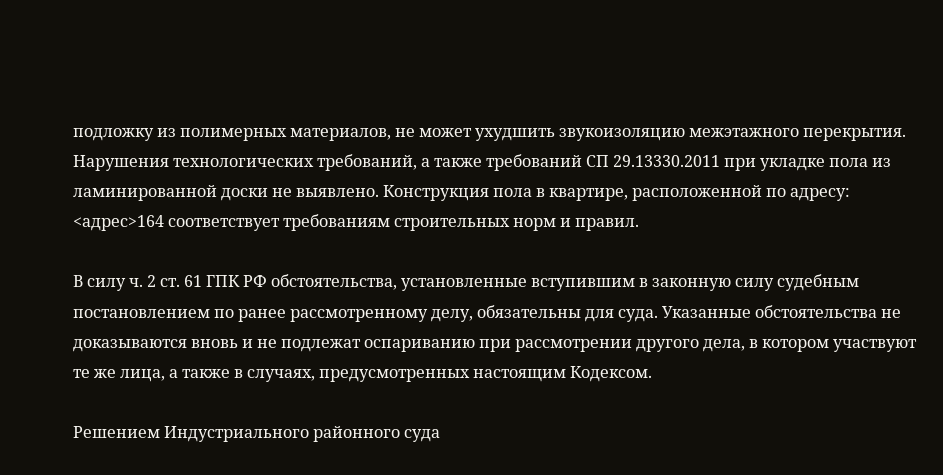подложку из полимерных материалов, не может ухудшить звукоизоляцию межэтажного перекрытия. Нарушения технологических требований, а также требований СП 29.13330.2011 при укладке пола из ламинированной доски не выявлено. Конструкция пола в квартире, расположенной по адресу: <адрес>164 соответствует требованиям строительных норм и правил.

В силу ч. 2 ст. 61 ГПК РФ обстоятельства, установленные вступившим в законную силу судебным постановлением по ранее рассмотренному делу, обязательны для суда. Указанные обстоятельства не доказываются вновь и не подлежат оспариванию при рассмотрении другого дела, в котором участвуют те же лица, а также в случаях, предусмотренных настоящим Кодексом.

Решением Индустриального районного суда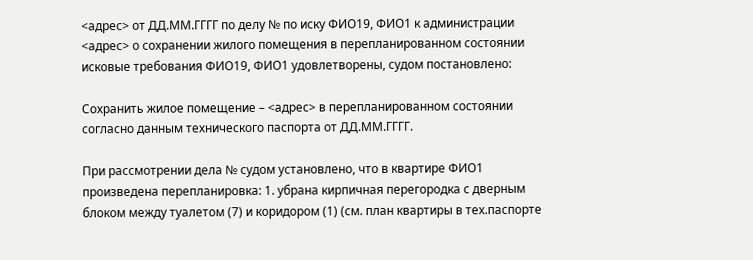<адрес> от ДД.ММ.ГГГГ по делу № по иску ФИО19, ФИО1 к администрации <адрес> о сохранении жилого помещения в перепланированном состоянии исковые требования ФИО19, ФИО1 удовлетворены, судом постановлено:

Сохранить жилое помещение – <адрес> в перепланированном состоянии согласно данным технического паспорта от ДД.ММ.ГГГГ.

При рассмотрении дела № судом установлено, что в квартире ФИО1 произведена перепланировка: 1. убрана кирпичная перегородка с дверным блоком между туалетом (7) и коридором (1) (см. план квартиры в тех.паспорте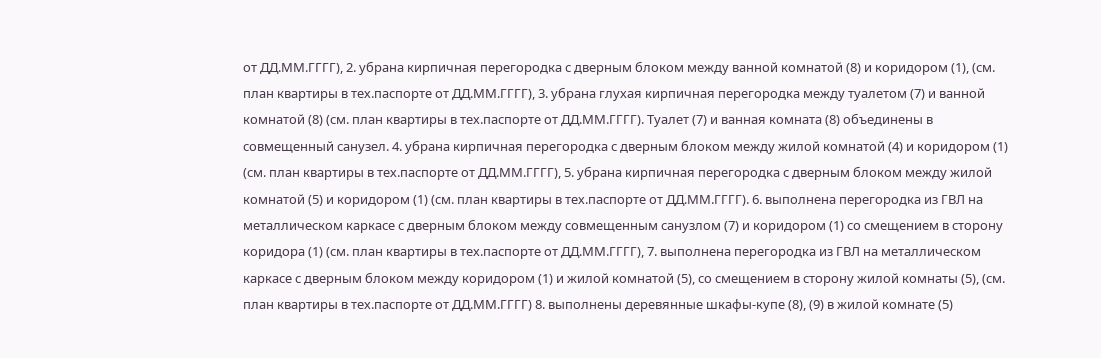от ДД.ММ.ГГГГ), 2. убрана кирпичная перегородка с дверным блоком между ванной комнатой (8) и коридором (1), (см. план квартиры в тех.паспорте от ДД.ММ.ГГГГ), 3. убрана глухая кирпичная перегородка между туалетом (7) и ванной комнатой (8) (см. план квартиры в тех.паспорте от ДД.ММ.ГГГГ). Туалет (7) и ванная комната (8) объединены в совмещенный санузел. 4. убрана кирпичная перегородка с дверным блоком между жилой комнатой (4) и коридором (1) (см. план квартиры в тех.паспорте от ДД.ММ.ГГГГ), 5. убрана кирпичная перегородка с дверным блоком между жилой комнатой (5) и коридором (1) (см. план квартиры в тех.паспорте от ДД.ММ.ГГГГ). 6. выполнена перегородка из ГВЛ на металлическом каркасе с дверным блоком между совмещенным санузлом (7) и коридором (1) со смещением в сторону коридора (1) (см. план квартиры в тех.паспорте от ДД.ММ.ГГГГ), 7. выполнена перегородка из ГВЛ на металлическом каркасе с дверным блоком между коридором (1) и жилой комнатой (5), со смещением в сторону жилой комнаты (5), (см. план квартиры в тех.паспорте от ДД.ММ.ГГГГ) 8. выполнены деревянные шкафы-купе (8), (9) в жилой комнате (5)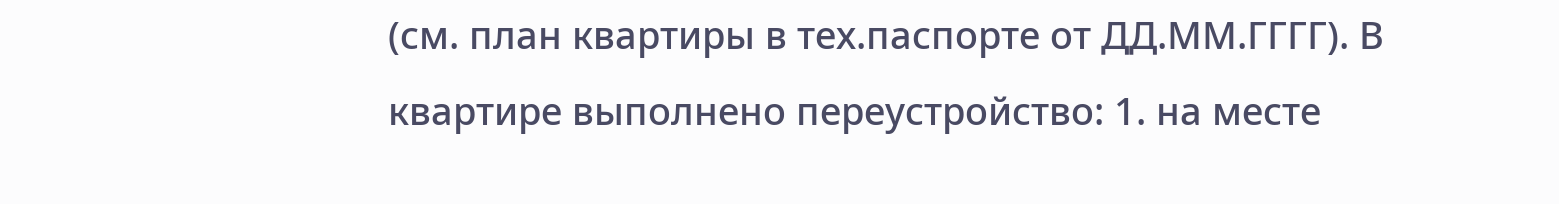(см. план квартиры в тех.паспорте от ДД.ММ.ГГГГ). В квартире выполнено переустройство: 1. на месте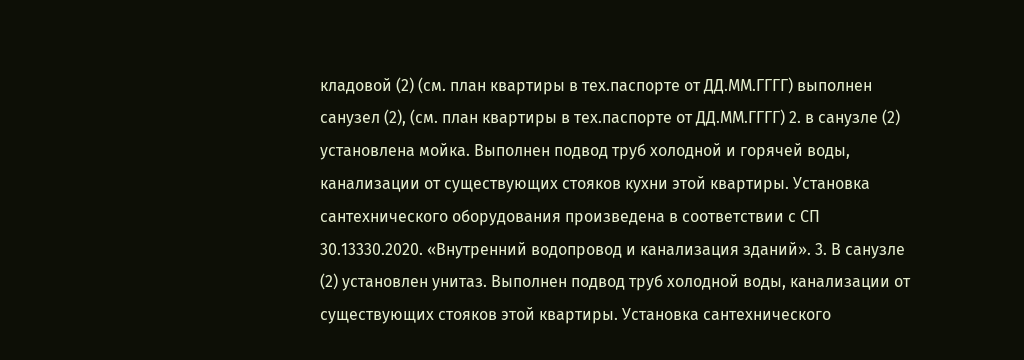кладовой (2) (см. план квартиры в тех.паспорте от ДД.ММ.ГГГГ) выполнен санузел (2), (см. план квартиры в тех.паспорте от ДД.ММ.ГГГГ) 2. в санузле (2) установлена мойка. Выполнен подвод труб холодной и горячей воды, канализации от существующих стояков кухни этой квартиры. Установка сантехнического оборудования произведена в соответствии с СП 30.13330.2020. «Внутренний водопровод и канализация зданий». 3. В санузле (2) установлен унитаз. Выполнен подвод труб холодной воды, канализации от существующих стояков этой квартиры. Установка сантехнического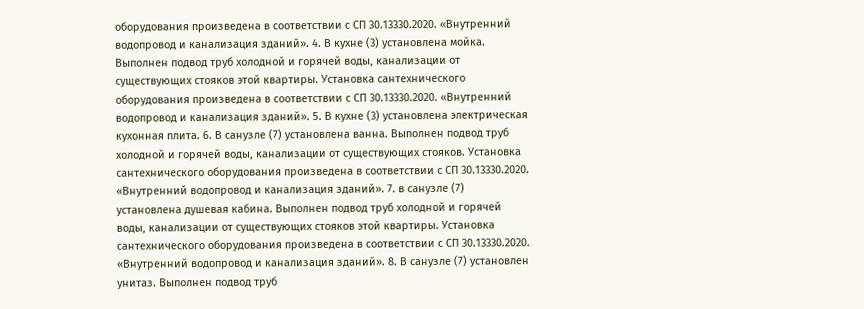оборудования произведена в соответствии с СП 30.13330.2020. «Внутренний водопровод и канализация зданий». 4. В кухне (3) установлена мойка. Выполнен подвод труб холодной и горячей воды, канализации от существующих стояков этой квартиры. Установка сантехнического оборудования произведена в соответствии с СП 30.13330.2020. «Внутренний водопровод и канализация зданий». 5. В кухне (3) установлена электрическая кухонная плита. 6. В санузле (7) установлена ванна. Выполнен подвод труб холодной и горячей воды, канализации от существующих стояков. Установка сантехнического оборудования произведена в соответствии с СП 30.13330.2020. «Внутренний водопровод и канализация зданий». 7. в санузле (7) установлена душевая кабина. Выполнен подвод труб холодной и горячей воды, канализации от существующих стояков этой квартиры. Установка сантехнического оборудования произведена в соответствии с СП 30.13330.2020. «Внутренний водопровод и канализация зданий». 8. В санузле (7) установлен унитаз. Выполнен подвод труб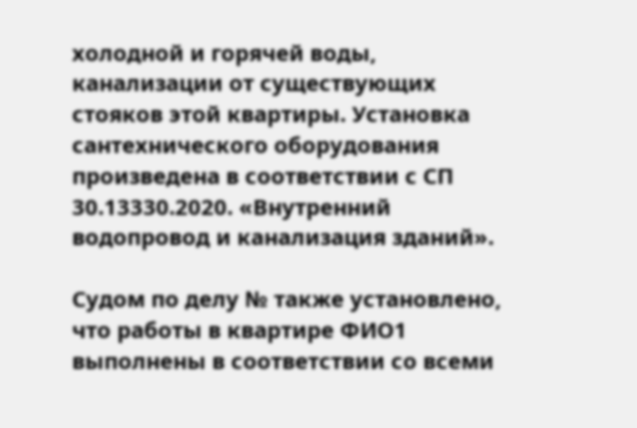холодной и горячей воды, канализации от существующих стояков этой квартиры. Установка сантехнического оборудования произведена в соответствии с СП 30.13330.2020. «Внутренний водопровод и канализация зданий».

Судом по делу № также установлено, что работы в квартире ФИО1 выполнены в соответствии со всеми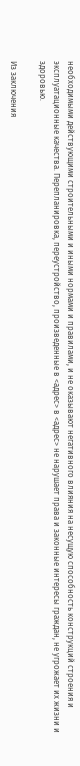необходимыми действующими строительными и иными нормами и правилами, и не оказывают негативного влияния на несущую способность конструкций строения и эксплуатационные качества. Перепланировка, переустройство, произведенные в <адрес> в <адрес> не нарушает права и законные интересы граждан, не угрожает их жизни и здоровью.

Из заключения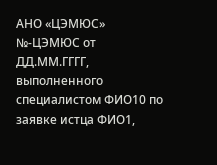АНО «ЦЭМЮС» №-ЦЭМЮС от ДД.ММ.ГГГГ, выполненного специалистом ФИО10 по заявке истца ФИО1,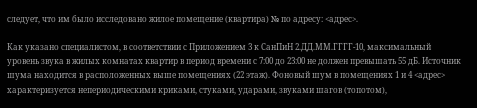следует, что им было исследовано жилое помещение (квартира) № по адресу: <адрес>.

Как указано специалистом, в соответствии с Приложением 3 к СанПиН 2.ДД.ММ.ГГГГ-10, максимальный уровень звука в жилых комнатах квартир в период времени с 7:00 до 23:00 не должен превышать 55 дБ. Источник шума находится в расположенных выше помещениях (22 этаж). Фоновый шум в помещениях 1 и 4 <адрес> характеризуется непериодическими криками, стуками, ударами, звуками шагов (топотом),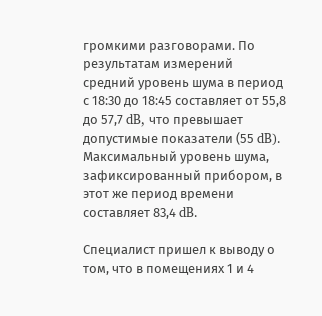громкими разговорами. По результатам измерений средний уровень шума в период с 18:30 до 18:45 составляет от 55,8 до 57,7 dB, что превышает допустимые показатели (55 dB). Максимальный уровень шума, зафиксированный прибором, в этот же период времени составляет 83,4 dB.

Специалист пришел к выводу о том, что в помещениях 1 и 4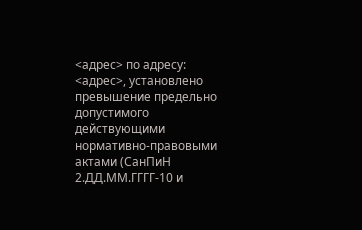<адрес> по адресу: <адрес>, установлено превышение предельно допустимого действующими нормативно-правовыми актами (СанПиН 2.ДД.ММ.ГГГГ-10 и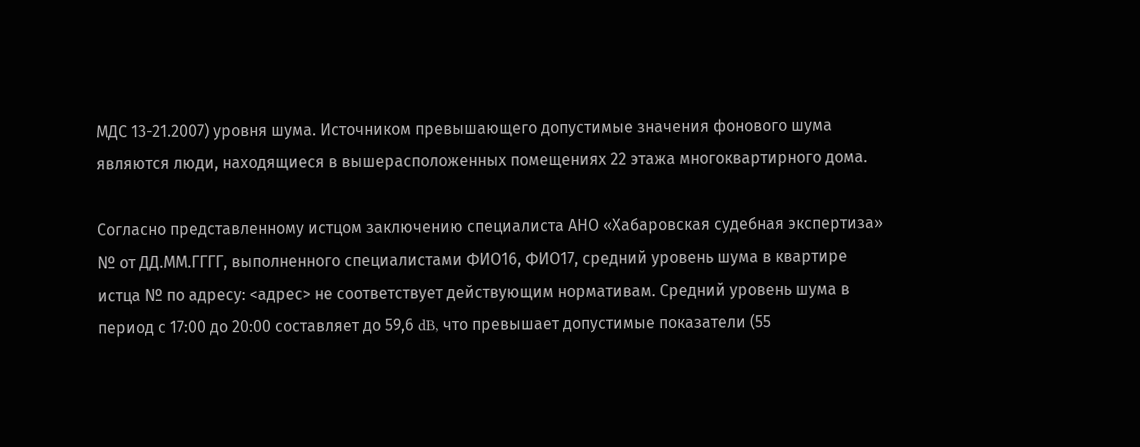МДС 13-21.2007) уровня шума. Источником превышающего допустимые значения фонового шума являются люди, находящиеся в вышерасположенных помещениях 22 этажа многоквартирного дома.

Согласно представленному истцом заключению специалиста АНО «Хабаровская судебная экспертиза» № от ДД.ММ.ГГГГ, выполненного специалистами ФИО16, ФИО17, средний уровень шума в квартире истца № по адресу: <адрес> не соответствует действующим нормативам. Средний уровень шума в период с 17:00 до 20:00 составляет до 59,6 dB, что превышает допустимые показатели (55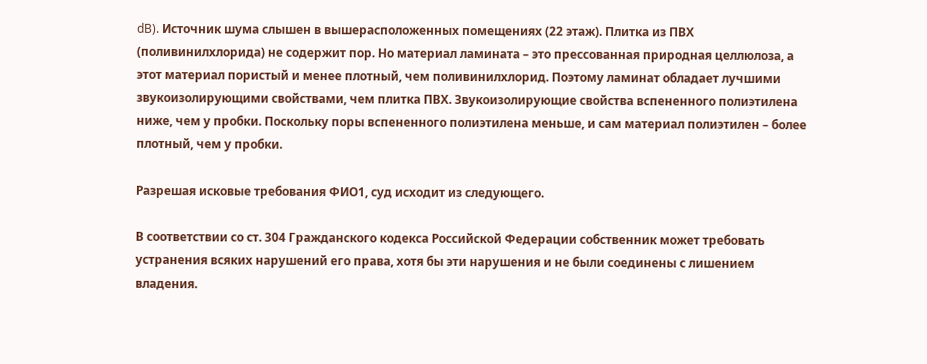dB). Источник шума слышен в вышерасположенных помещениях (22 этаж). Плитка из ПВХ (поливинилхлорида) не содержит пор. Но материал ламината – это прессованная природная целлюлоза, а этот материал пористый и менее плотный, чем поливинилхлорид. Поэтому ламинат обладает лучшими звукоизолирующими свойствами, чем плитка ПВХ. Звукоизолирующие свойства вспененного полиэтилена ниже, чем у пробки. Поскольку поры вспененного полиэтилена меньше, и сам материал полиэтилен – более плотный, чем у пробки.

Разрешая исковые требования ФИО1, суд исходит из следующего.

В соответствии со ст. 304 Гражданского кодекса Российской Федерации собственник может требовать устранения всяких нарушений его права, хотя бы эти нарушения и не были соединены с лишением владения.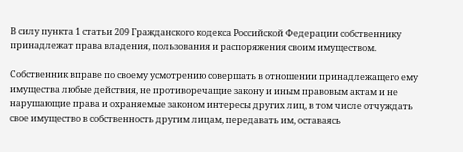В силу пункта 1 статьи 209 Гражданского кодекса Российской Федерации собственнику принадлежат права владения, пользования и распоряжения своим имуществом.

Собственник вправе по своему усмотрению совершать в отношении принадлежащего ему имущества любые действия, не противоречащие закону и иным правовым актам и не нарушающие права и охраняемые законом интересы других лиц, в том числе отчуждать свое имущество в собственность другим лицам, передавать им, оставаясь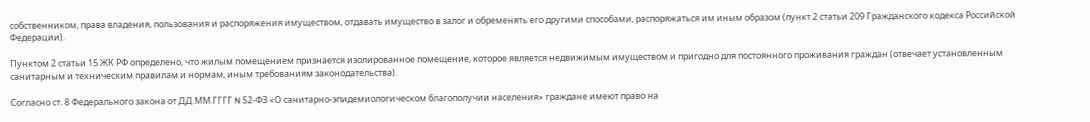собственником, права владения, пользования и распоряжения имуществом, отдавать имущество в залог и обременять его другими способами, распоряжаться им иным образом (пункт 2 статьи 209 Гражданского кодекса Российской Федерации).

Пунктом 2 статьи 15 ЖК РФ определено, что жилым помещением признается изолированное помещение, которое является недвижимым имуществом и пригодно для постоянного проживания граждан (отвечает установленным санитарным и техническим правилам и нормам, иным требованиям законодательства).

Согласно ст. 8 Федерального закона от ДД.ММ.ГГГГ N 52-ФЗ «О санитарно-эпидемиологическом благополучии населения» граждане имеют право на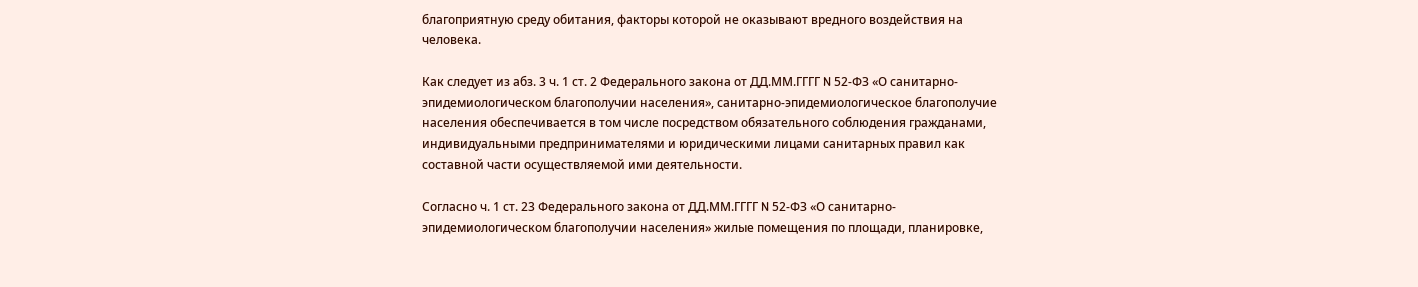благоприятную среду обитания, факторы которой не оказывают вредного воздействия на человека.

Как следует из абз. 3 ч. 1 ст. 2 Федерального закона от ДД.ММ.ГГГГ N 52-ФЗ «О санитарно-эпидемиологическом благополучии населения», санитарно-эпидемиологическое благополучие населения обеспечивается в том числе посредством обязательного соблюдения гражданами, индивидуальными предпринимателями и юридическими лицами санитарных правил как составной части осуществляемой ими деятельности.

Согласно ч. 1 ст. 23 Федерального закона от ДД.ММ.ГГГГ N 52-ФЗ «О санитарно-эпидемиологическом благополучии населения» жилые помещения по площади, планировке,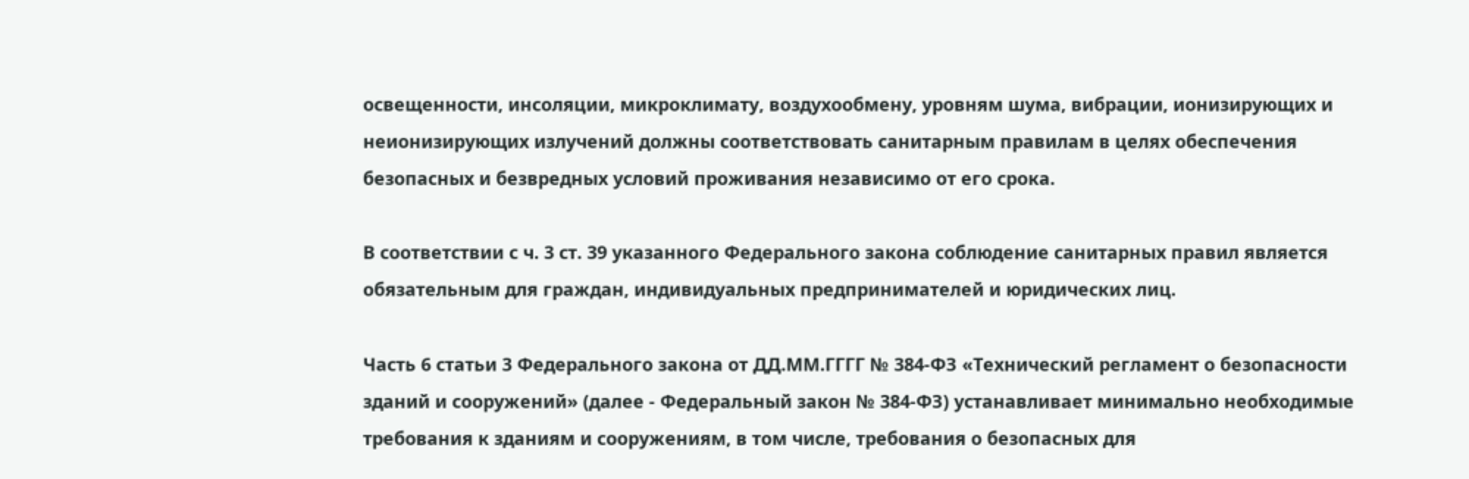освещенности, инсоляции, микроклимату, воздухообмену, уровням шума, вибрации, ионизирующих и неионизирующих излучений должны соответствовать санитарным правилам в целях обеспечения безопасных и безвредных условий проживания независимо от его срока.

В соответствии с ч. 3 ст. 39 указанного Федерального закона соблюдение санитарных правил является обязательным для граждан, индивидуальных предпринимателей и юридических лиц.

Часть 6 статьи 3 Федерального закона от ДД.ММ.ГГГГ № 384-ФЗ «Технический регламент о безопасности зданий и сооружений» (далее - Федеральный закон № 384-ФЗ) устанавливает минимально необходимые требования к зданиям и сооружениям, в том числе, требования о безопасных для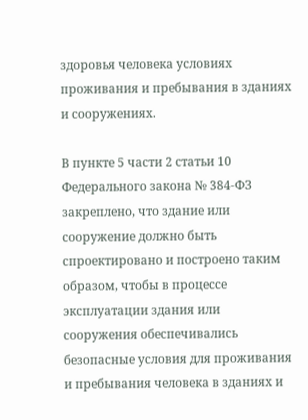здоровья человека условиях проживания и пребывания в зданиях и сооружениях.

В пункте 5 части 2 статьи 10 Федерального закона № 384-ФЗ закреплено, что здание или сооружение должно быть спроектировано и построено таким образом, чтобы в процессе эксплуатации здания или сооружения обеспечивались безопасные условия для проживания и пребывания человека в зданиях и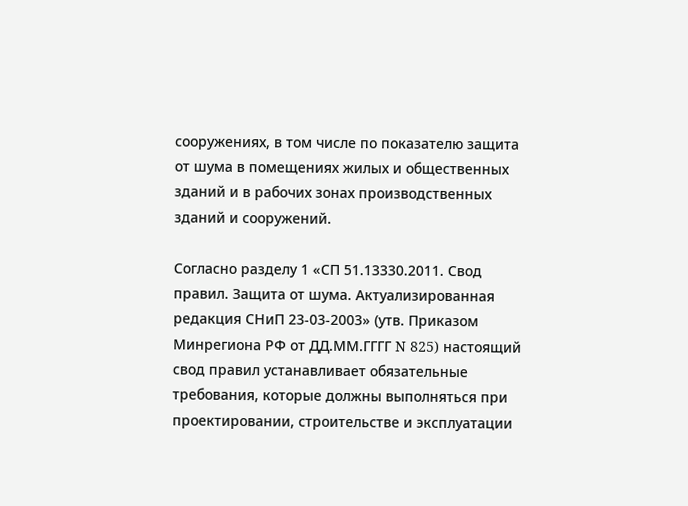сооружениях, в том числе по показателю защита от шума в помещениях жилых и общественных зданий и в рабочих зонах производственных зданий и сооружений.

Согласно разделу 1 «СП 51.13330.2011. Свод правил. Защита от шума. Актуализированная редакция СНиП 23-03-2003» (утв. Приказом Минрегиона РФ от ДД.ММ.ГГГГ N 825) настоящий свод правил устанавливает обязательные требования, которые должны выполняться при проектировании, строительстве и эксплуатации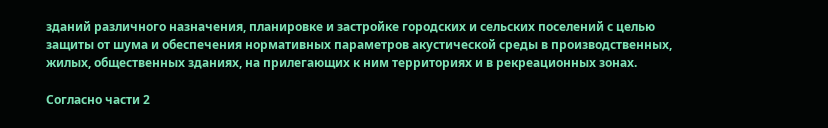зданий различного назначения, планировке и застройке городских и сельских поселений с целью защиты от шума и обеспечения нормативных параметров акустической среды в производственных, жилых, общественных зданиях, на прилегающих к ним территориях и в рекреационных зонах.

Согласно части 2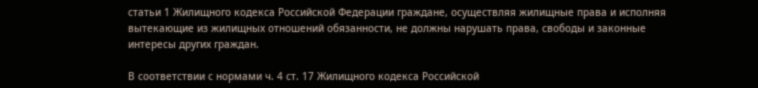статьи 1 Жилищного кодекса Российской Федерации граждане, осуществляя жилищные права и исполняя вытекающие из жилищных отношений обязанности, не должны нарушать права, свободы и законные интересы других граждан.

В соответствии с нормами ч. 4 ст. 17 Жилищного кодекса Российской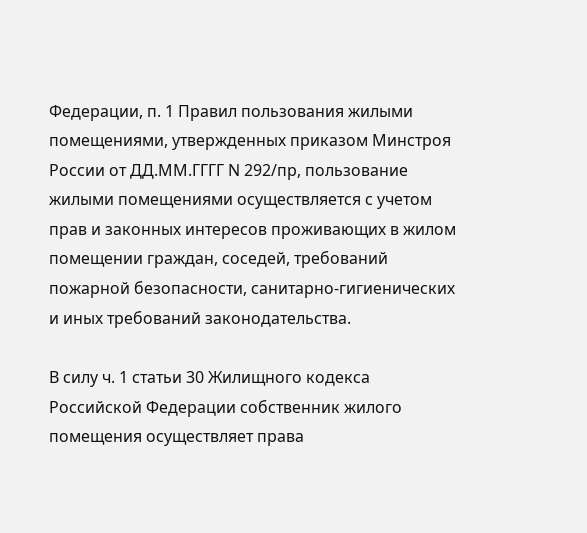Федерации, п. 1 Правил пользования жилыми помещениями, утвержденных приказом Минстроя России от ДД.ММ.ГГГГ N 292/пр, пользование жилыми помещениями осуществляется с учетом прав и законных интересов проживающих в жилом помещении граждан, соседей, требований пожарной безопасности, санитарно-гигиенических и иных требований законодательства.

В силу ч. 1 статьи 30 Жилищного кодекса Российской Федерации собственник жилого помещения осуществляет права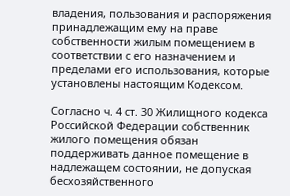владения, пользования и распоряжения принадлежащим ему на праве собственности жилым помещением в соответствии с его назначением и пределами его использования, которые установлены настоящим Кодексом.

Согласно ч. 4 ст. 30 Жилищного кодекса Российской Федерации собственник жилого помещения обязан поддерживать данное помещение в надлежащем состоянии, не допуская бесхозяйственного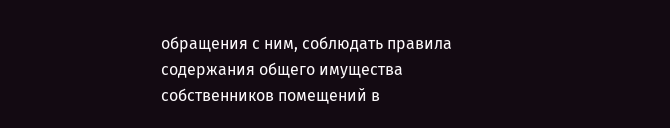обращения с ним, соблюдать правила содержания общего имущества собственников помещений в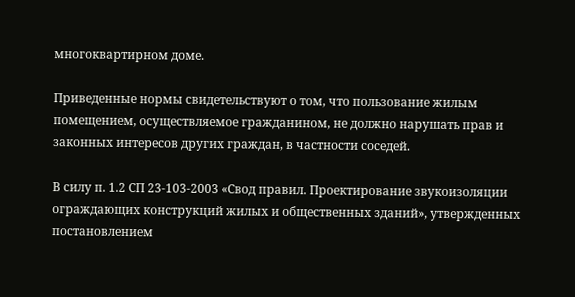многоквартирном доме.

Приведенные нормы свидетельствуют о том, что пользование жилым помещением, осуществляемое гражданином, не должно нарушать прав и законных интересов других граждан, в частности соседей.

В силу п. 1.2 СП 23-103-2003 «Свод правил. Проектирование звукоизоляции ограждающих конструкций жилых и общественных зданий», утвержденных постановлением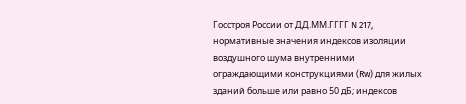Госстроя России от ДД.ММ.ГГГГ N 217, нормативные значения индексов изоляции воздушного шума внутренними ограждающими конструкциями (Rw) для жилых зданий больше или равно 50 дБ; индексов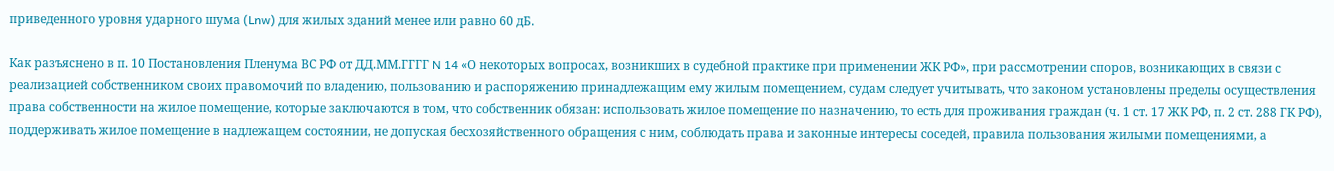приведенного уровня ударного шума (Lnw) для жилых зданий менее или равно 60 дБ.

Как разъяснено в п. 10 Постановления Пленума ВС РФ от ДД.ММ.ГГГГ N 14 «О некоторых вопросах, возникших в судебной практике при применении ЖК РФ», при рассмотрении споров, возникающих в связи с реализацией собственником своих правомочий по владению, пользованию и распоряжению принадлежащим ему жилым помещением, судам следует учитывать, что законом установлены пределы осуществления права собственности на жилое помещение, которые заключаются в том, что собственник обязан: использовать жилое помещение по назначению, то есть для проживания граждан (ч. 1 ст. 17 ЖК РФ, п. 2 ст. 288 ГК РФ), поддерживать жилое помещение в надлежащем состоянии, не допуская бесхозяйственного обращения с ним, соблюдать права и законные интересы соседей, правила пользования жилыми помещениями, а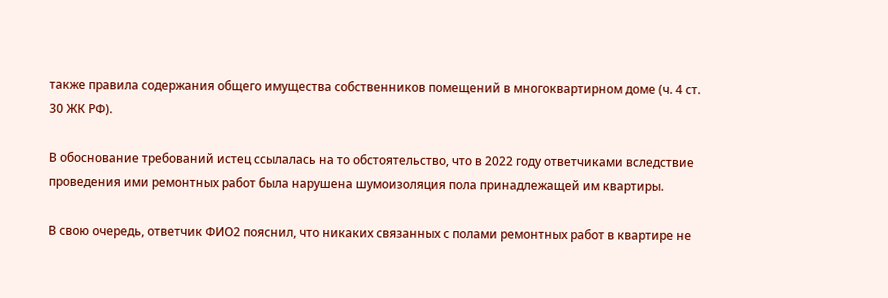также правила содержания общего имущества собственников помещений в многоквартирном доме (ч. 4 ст. 30 ЖК РФ).

В обоснование требований истец ссылалась на то обстоятельство, что в 2022 году ответчиками вследствие проведения ими ремонтных работ была нарушена шумоизоляция пола принадлежащей им квартиры.

В свою очередь, ответчик ФИО2 пояснил, что никаких связанных с полами ремонтных работ в квартире не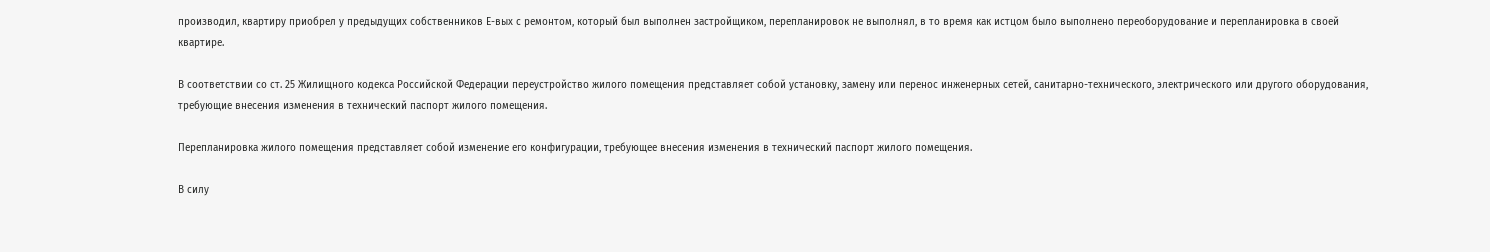производил, квартиру приобрел у предыдущих собственников Е-вых с ремонтом, который был выполнен застройщиком, перепланировок не выполнял, в то время как истцом было выполнено переоборудование и перепланировка в своей квартире.

В соответствии со ст. 25 Жилищного кодекса Российской Федерации переустройство жилого помещения представляет собой установку, замену или перенос инженерных сетей, санитарно-технического, электрического или другого оборудования, требующие внесения изменения в технический паспорт жилого помещения.

Перепланировка жилого помещения представляет собой изменение его конфигурации, требующее внесения изменения в технический паспорт жилого помещения.

В силу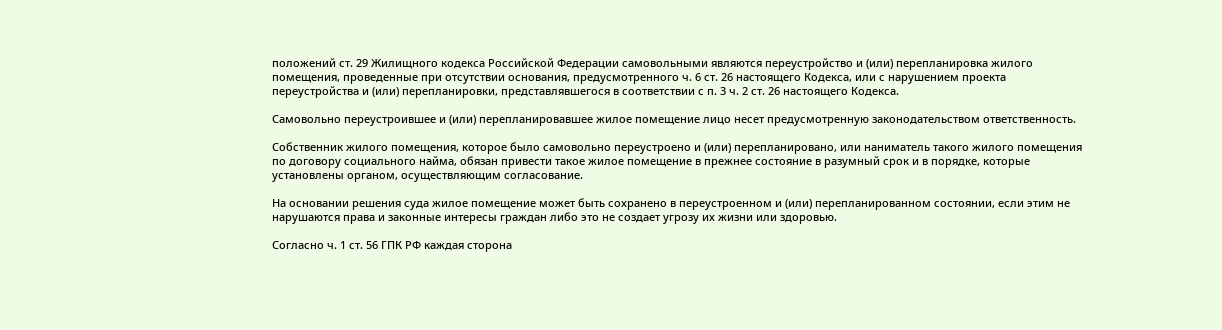положений ст. 29 Жилищного кодекса Российской Федерации самовольными являются переустройство и (или) перепланировка жилого помещения, проведенные при отсутствии основания, предусмотренного ч. 6 ст. 26 настоящего Кодекса, или с нарушением проекта переустройства и (или) перепланировки, представлявшегося в соответствии с п. 3 ч. 2 ст. 26 настоящего Кодекса.

Самовольно переустроившее и (или) перепланировавшее жилое помещение лицо несет предусмотренную законодательством ответственность.

Собственник жилого помещения, которое было самовольно переустроено и (или) перепланировано, или наниматель такого жилого помещения по договору социального найма, обязан привести такое жилое помещение в прежнее состояние в разумный срок и в порядке, которые установлены органом, осуществляющим согласование.

На основании решения суда жилое помещение может быть сохранено в переустроенном и (или) перепланированном состоянии, если этим не нарушаются права и законные интересы граждан либо это не создает угрозу их жизни или здоровью.

Согласно ч. 1 ст. 56 ГПК РФ каждая сторона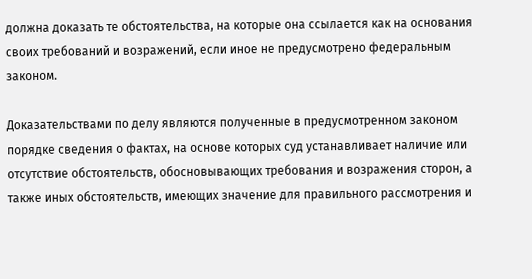должна доказать те обстоятельства, на которые она ссылается как на основания своих требований и возражений, если иное не предусмотрено федеральным законом.

Доказательствами по делу являются полученные в предусмотренном законом порядке сведения о фактах, на основе которых суд устанавливает наличие или отсутствие обстоятельств, обосновывающих требования и возражения сторон, а также иных обстоятельств, имеющих значение для правильного рассмотрения и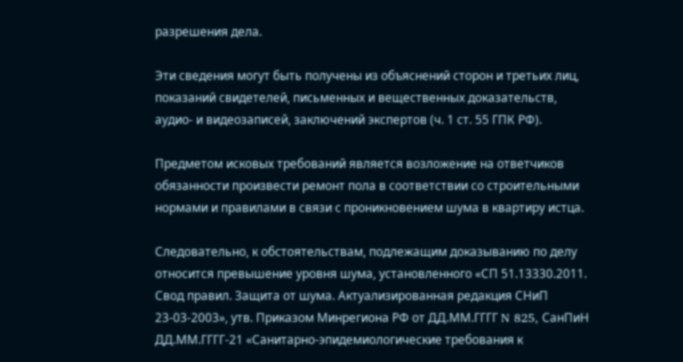разрешения дела.

Эти сведения могут быть получены из объяснений сторон и третьих лиц, показаний свидетелей, письменных и вещественных доказательств, аудио- и видеозаписей, заключений экспертов (ч. 1 ст. 55 ГПК РФ).

Предметом исковых требований является возложение на ответчиков обязанности произвести ремонт пола в соответствии со строительными нормами и правилами в связи с проникновением шума в квартиру истца.

Следовательно, к обстоятельствам, подлежащим доказыванию по делу относится превышение уровня шума, установленного «СП 51.13330.2011. Свод правил. Защита от шума. Актуализированная редакция СНиП 23-03-2003», утв. Приказом Минрегиона РФ от ДД.ММ.ГГГГ N 825, СанПиН ДД.ММ.ГГГГ-21 «Санитарно-эпидемиологические требования к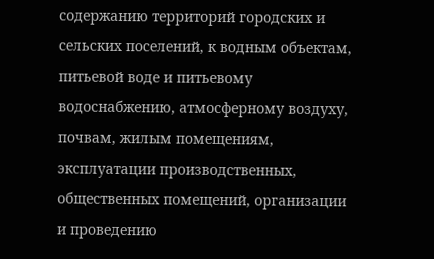содержанию территорий городских и сельских поселений, к водным объектам, питьевой воде и питьевому водоснабжению, атмосферному воздуху, почвам, жилым помещениям, эксплуатации производственных, общественных помещений, организации и проведению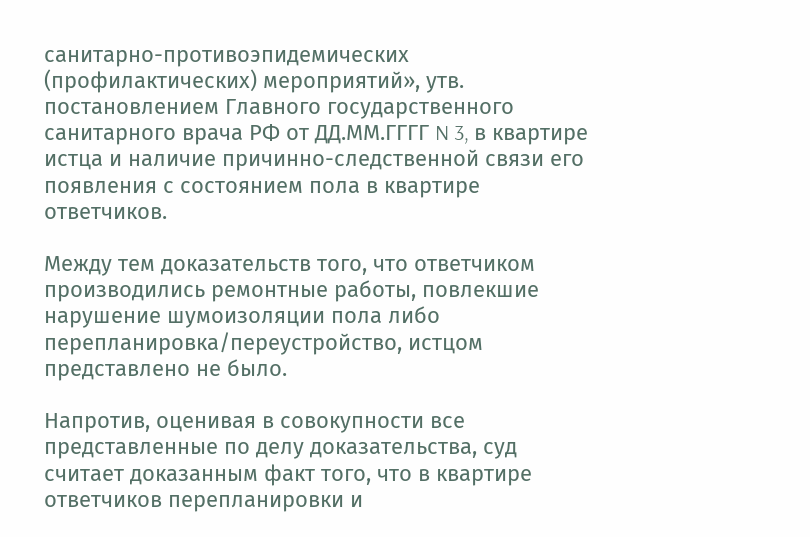санитарно-противоэпидемических (профилактических) мероприятий», утв. постановлением Главного государственного санитарного врача РФ от ДД.ММ.ГГГГ N 3, в квартире истца и наличие причинно-следственной связи его появления с состоянием пола в квартире ответчиков.

Между тем доказательств того, что ответчиком производились ремонтные работы, повлекшие нарушение шумоизоляции пола либо перепланировка/переустройство, истцом представлено не было.

Напротив, оценивая в совокупности все представленные по делу доказательства, суд считает доказанным факт того, что в квартире ответчиков перепланировки и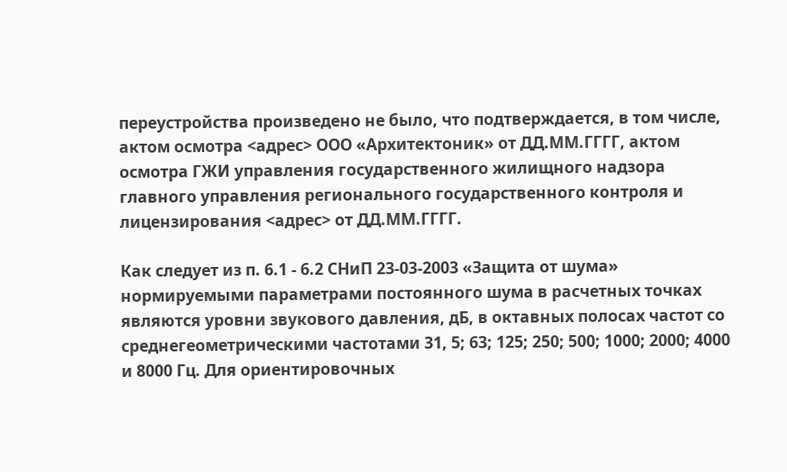переустройства произведено не было, что подтверждается, в том числе, актом осмотра <адрес> ООО «Архитектоник» от ДД.ММ.ГГГГ, актом осмотра ГЖИ управления государственного жилищного надзора главного управления регионального государственного контроля и лицензирования <адрес> от ДД.ММ.ГГГГ.

Как следует из п. 6.1 - 6.2 СНиП 23-03-2003 «Защита от шума» нормируемыми параметрами постоянного шума в расчетных точках являются уровни звукового давления, дБ, в октавных полосах частот со среднегеометрическими частотами 31, 5; 63; 125; 250; 500; 1000; 2000; 4000 и 8000 Гц. Для ориентировочных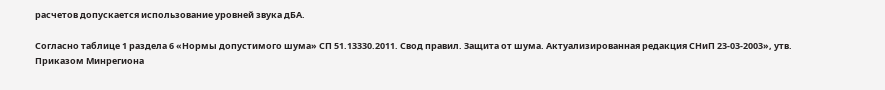расчетов допускается использование уровней звука дБА.

Согласно таблице 1 раздела 6 «Нормы допустимого шума» СП 51.13330.2011. Свод правил. Защита от шума. Актуализированная редакция СНиП 23-03-2003», утв. Приказом Минрегиона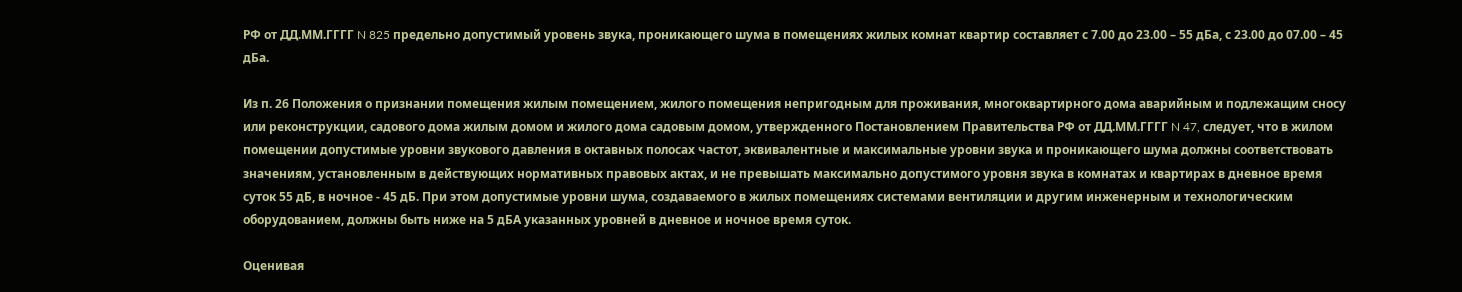РФ от ДД.ММ.ГГГГ N 825 предельно допустимый уровень звука, проникающего шума в помещениях жилых комнат квартир составляет с 7.00 до 23.00 – 55 дБа, с 23.00 до 07.00 – 45 дБа.

Из п. 26 Положения о признании помещения жилым помещением, жилого помещения непригодным для проживания, многоквартирного дома аварийным и подлежащим сносу или реконструкции, садового дома жилым домом и жилого дома садовым домом, утвержденного Постановлением Правительства РФ от ДД.ММ.ГГГГ N 47, следует, что в жилом помещении допустимые уровни звукового давления в октавных полосах частот, эквивалентные и максимальные уровни звука и проникающего шума должны соответствовать значениям, установленным в действующих нормативных правовых актах, и не превышать максимально допустимого уровня звука в комнатах и квартирах в дневное время суток 55 дБ, в ночное - 45 дБ. При этом допустимые уровни шума, создаваемого в жилых помещениях системами вентиляции и другим инженерным и технологическим оборудованием, должны быть ниже на 5 дБА указанных уровней в дневное и ночное время суток.

Оценивая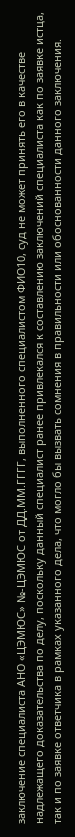заключение специалиста АНО «ЦЭМЮС» №-ЦЭМЮС от ДД.ММ.ГГГГ, выполненного специалистом ФИО10, суд не может принять его в качестве надлежащего доказательства по делу, поскольку данный специалист ранее привлекался к составлению заключений специалиста как по заявке истца, так и по заявке ответчика в рамках указанного дела, что могло бы вызвать сомнения в правильности или обоснованности данного заключения.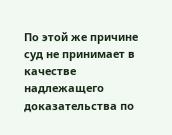По этой же причине суд не принимает в качестве надлежащего доказательства по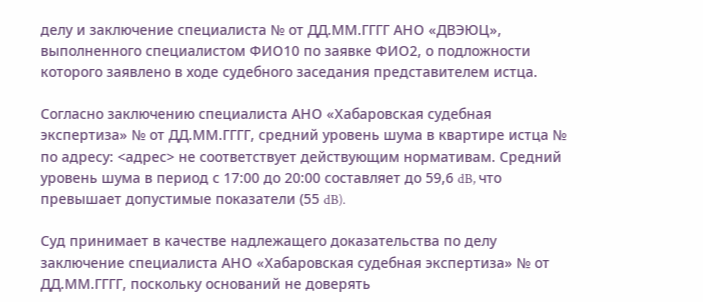делу и заключение специалиста № от ДД.ММ.ГГГГ АНО «ДВЭЮЦ», выполненного специалистом ФИО10 по заявке ФИО2, о подложности которого заявлено в ходе судебного заседания представителем истца.

Согласно заключению специалиста АНО «Хабаровская судебная экспертиза» № от ДД.ММ.ГГГГ, средний уровень шума в квартире истца № по адресу: <адрес> не соответствует действующим нормативам. Средний уровень шума в период с 17:00 до 20:00 составляет до 59,6 dB, что превышает допустимые показатели (55 dB).

Суд принимает в качестве надлежащего доказательства по делу заключение специалиста АНО «Хабаровская судебная экспертиза» № от ДД.ММ.ГГГГ, поскольку оснований не доверять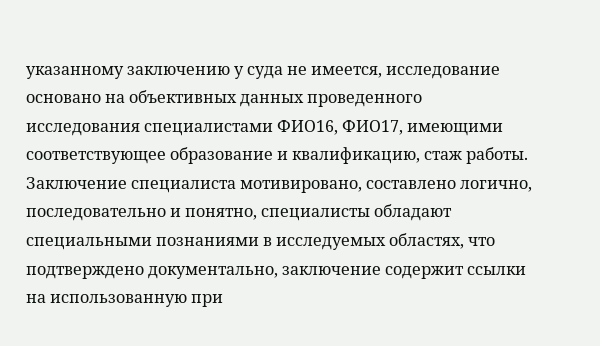указанному заключению у суда не имеется, исследование основано на объективных данных проведенного исследования специалистами ФИО16, ФИО17, имеющими соответствующее образование и квалификацию, стаж работы. Заключение специалиста мотивировано, составлено логично, последовательно и понятно, специалисты обладают специальными познаниями в исследуемых областях, что подтверждено документально, заключение содержит ссылки на использованную при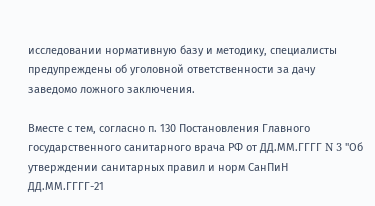исследовании нормативную базу и методику, специалисты предупреждены об уголовной ответственности за дачу заведомо ложного заключения.

Вместе с тем, согласно п. 130 Постановления Главного государственного санитарного врача РФ от ДД.ММ.ГГГГ N 3 "Об утверждении санитарных правил и норм СанПиН ДД.ММ.ГГГГ-21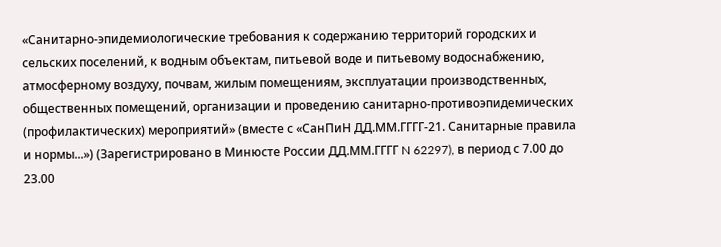«Санитарно-эпидемиологические требования к содержанию территорий городских и сельских поселений, к водным объектам, питьевой воде и питьевому водоснабжению, атмосферному воздуху, почвам, жилым помещениям, эксплуатации производственных, общественных помещений, организации и проведению санитарно-противоэпидемических (профилактических) мероприятий» (вместе с «СанПиН ДД.ММ.ГГГГ-21. Санитарные правила и нормы...») (Зарегистрировано в Минюсте России ДД.ММ.ГГГГ N 62297), в период с 7.00 до 23.00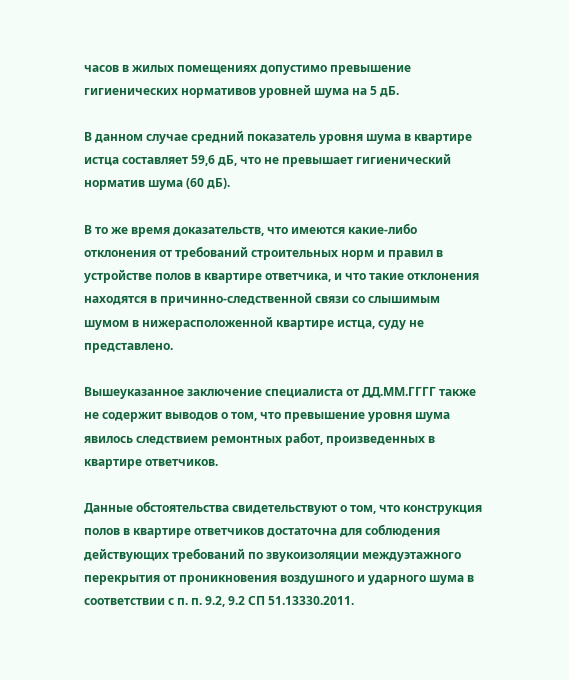часов в жилых помещениях допустимо превышение гигиенических нормативов уровней шума на 5 дБ.

В данном случае средний показатель уровня шума в квартире истца составляет 59,6 дБ, что не превышает гигиенический норматив шума (60 дБ).

В то же время доказательств, что имеются какие-либо отклонения от требований строительных норм и правил в устройстве полов в квартире ответчика, и что такие отклонения находятся в причинно-следственной связи со слышимым шумом в нижерасположенной квартире истца, суду не представлено.

Вышеуказанное заключение специалиста от ДД.ММ.ГГГГ также не содержит выводов о том, что превышение уровня шума явилось следствием ремонтных работ, произведенных в квартире ответчиков.

Данные обстоятельства свидетельствуют о том, что конструкция полов в квартире ответчиков достаточна для соблюдения действующих требований по звукоизоляции междуэтажного перекрытия от проникновения воздушного и ударного шума в соответствии с п. п. 9.2, 9.2 СП 51.13330.2011.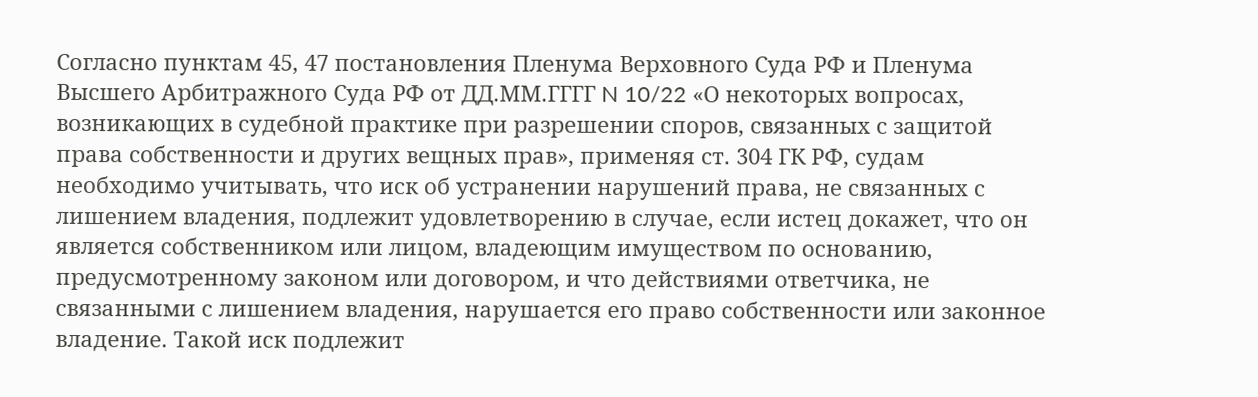Согласно пунктам 45, 47 постановления Пленума Верховного Суда РФ и Пленума Высшего Арбитражного Суда РФ от ДД.ММ.ГГГГ N 10/22 «О некоторых вопросах, возникающих в судебной практике при разрешении споров, связанных с защитой права собственности и других вещных прав», применяя ст. 304 ГК РФ, судам необходимо учитывать, что иск об устранении нарушений права, не связанных с лишением владения, подлежит удовлетворению в случае, если истец докажет, что он является собственником или лицом, владеющим имуществом по основанию, предусмотренному законом или договором, и что действиями ответчика, не связанными с лишением владения, нарушается его право собственности или законное владение. Такой иск подлежит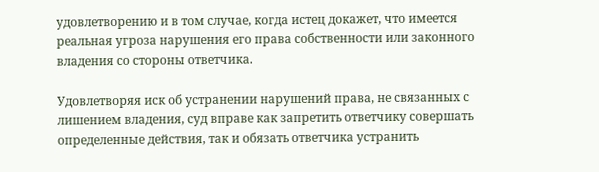удовлетворению и в том случае, когда истец докажет, что имеется реальная угроза нарушения его права собственности или законного владения со стороны ответчика.

Удовлетворяя иск об устранении нарушений права, не связанных с лишением владения, суд вправе как запретить ответчику совершать определенные действия, так и обязать ответчика устранить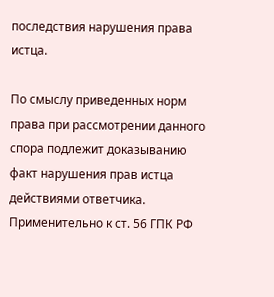последствия нарушения права истца.

По смыслу приведенных норм права при рассмотрении данного спора подлежит доказыванию факт нарушения прав истца действиями ответчика. Применительно к ст. 56 ГПК РФ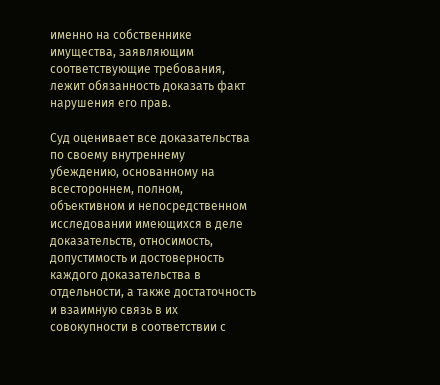именно на собственнике имущества, заявляющим соответствующие требования, лежит обязанность доказать факт нарушения его прав.

Суд оценивает все доказательства по своему внутреннему убеждению, основанному на всестороннем, полном, объективном и непосредственном исследовании имеющихся в деле доказательств, относимость, допустимость и достоверность каждого доказательства в отдельности, а также достаточность и взаимную связь в их совокупности в соответствии с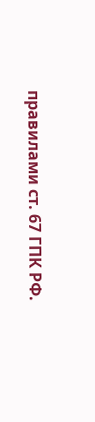правилами ст. 67 ГПК РФ.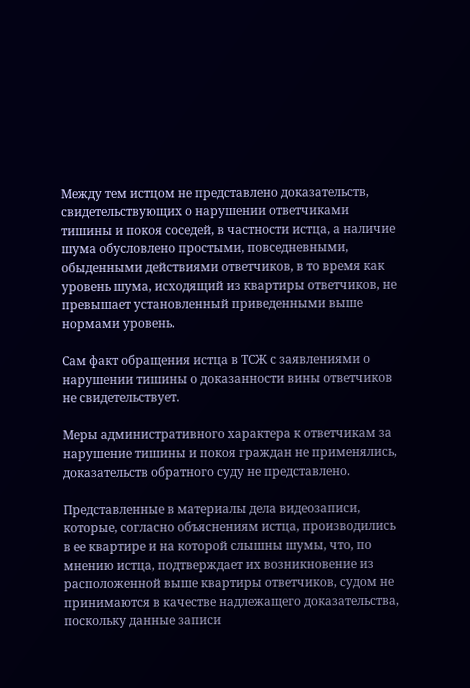Между тем истцом не представлено доказательств, свидетельствующих о нарушении ответчиками тишины и покоя соседей, в частности истца, а наличие шума обусловлено простыми, повседневными, обыденными действиями ответчиков, в то время как уровень шума, исходящий из квартиры ответчиков, не превышает установленный приведенными выше нормами уровень.

Сам факт обращения истца в ТСЖ с заявлениями о нарушении тишины о доказанности вины ответчиков не свидетельствует.

Меры административного характера к ответчикам за нарушение тишины и покоя граждан не применялись, доказательств обратного суду не представлено.

Представленные в материалы дела видеозаписи, которые, согласно объяснениям истца, производились в ее квартире и на которой слышны шумы, что, по мнению истца, подтверждает их возникновение из расположенной выше квартиры ответчиков, судом не принимаются в качестве надлежащего доказательства, поскольку данные записи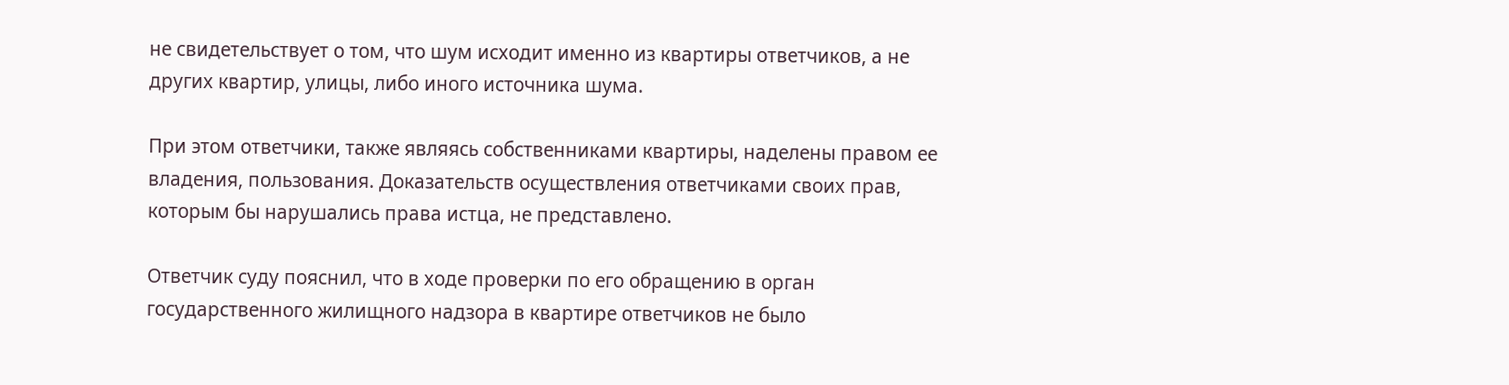не свидетельствует о том, что шум исходит именно из квартиры ответчиков, а не других квартир, улицы, либо иного источника шума.

При этом ответчики, также являясь собственниками квартиры, наделены правом ее владения, пользования. Доказательств осуществления ответчиками своих прав, которым бы нарушались права истца, не представлено.

Ответчик суду пояснил, что в ходе проверки по его обращению в орган государственного жилищного надзора в квартире ответчиков не было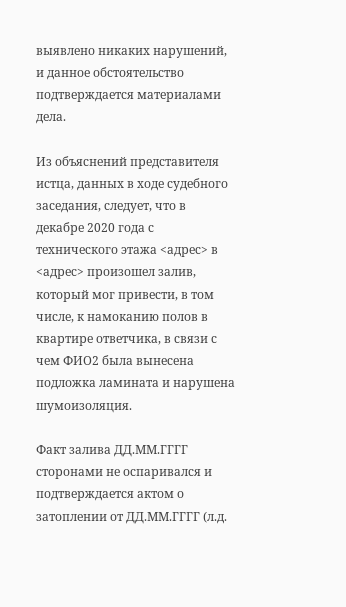выявлено никаких нарушений, и данное обстоятельство подтверждается материалами дела.

Из объяснений представителя истца, данных в ходе судебного заседания, следует, что в декабре 2020 года с технического этажа <адрес> в <адрес> произошел залив, который мог привести, в том числе, к намоканию полов в квартире ответчика, в связи с чем ФИО2 была вынесена подложка ламината и нарушена шумоизоляция.

Факт залива ДД.ММ.ГГГГ сторонами не оспаривался и подтверждается актом о затоплении от ДД.ММ.ГГГГ (л.д.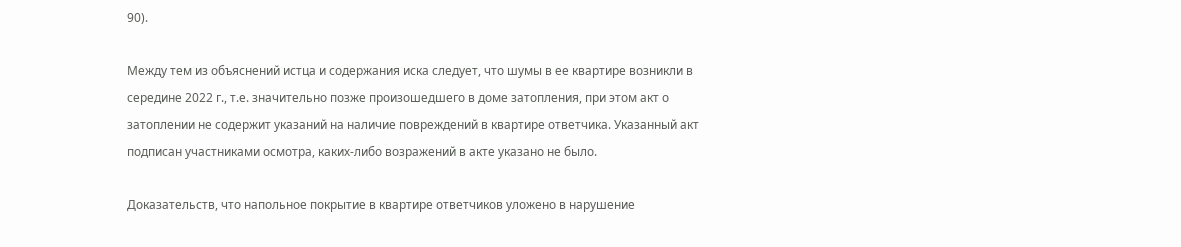90).

Между тем из объяснений истца и содержания иска следует, что шумы в ее квартире возникли в середине 2022 г., т.е. значительно позже произошедшего в доме затопления, при этом акт о затоплении не содержит указаний на наличие повреждений в квартире ответчика. Указанный акт подписан участниками осмотра, каких-либо возражений в акте указано не было.

Доказательств, что напольное покрытие в квартире ответчиков уложено в нарушение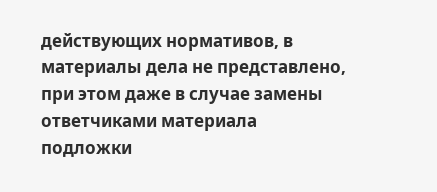действующих нормативов, в материалы дела не представлено, при этом даже в случае замены ответчиками материала подложки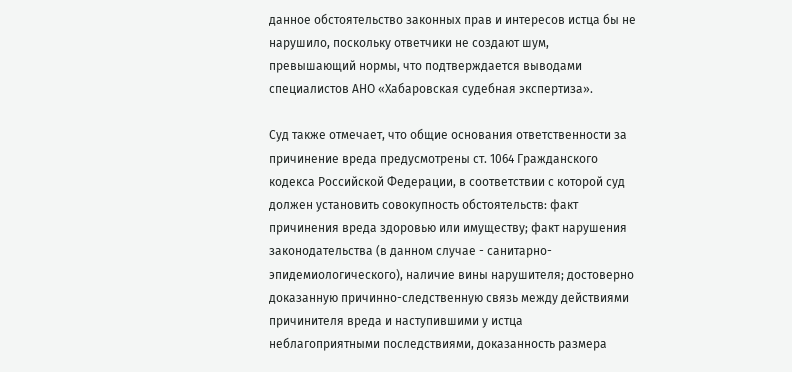данное обстоятельство законных прав и интересов истца бы не нарушило, поскольку ответчики не создают шум, превышающий нормы, что подтверждается выводами специалистов АНО «Хабаровская судебная экспертиза».

Суд также отмечает, что общие основания ответственности за причинение вреда предусмотрены ст. 1064 Гражданского кодекса Российской Федерации, в соответствии с которой суд должен установить совокупность обстоятельств: факт причинения вреда здоровью или имуществу; факт нарушения законодательства (в данном случае - санитарно-эпидемиологического), наличие вины нарушителя; достоверно доказанную причинно-следственную связь между действиями причинителя вреда и наступившими у истца неблагоприятными последствиями, доказанность размера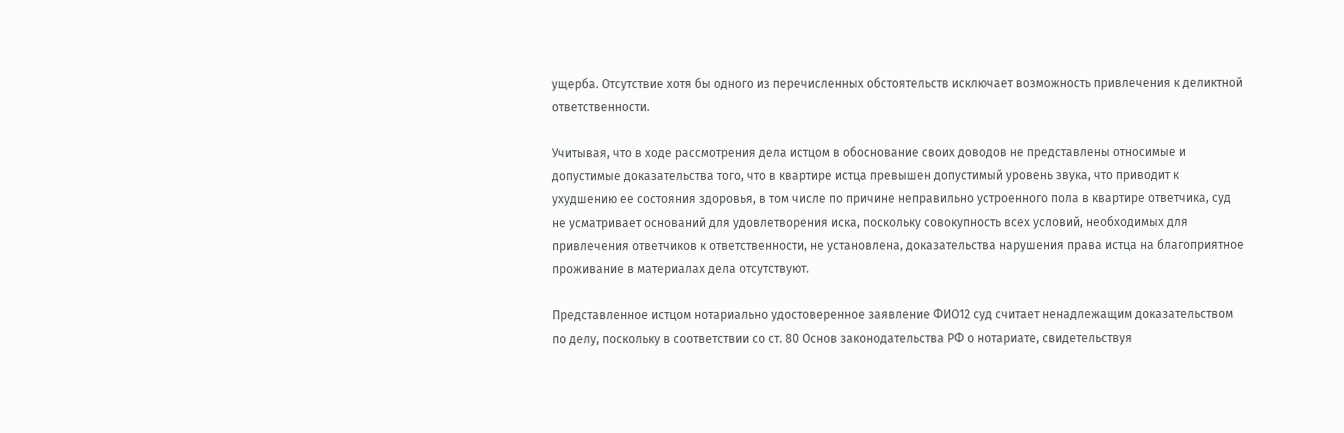ущерба. Отсутствие хотя бы одного из перечисленных обстоятельств исключает возможность привлечения к деликтной ответственности.

Учитывая, что в ходе рассмотрения дела истцом в обоснование своих доводов не представлены относимые и допустимые доказательства того, что в квартире истца превышен допустимый уровень звука, что приводит к ухудшению ее состояния здоровья, в том числе по причине неправильно устроенного пола в квартире ответчика, суд не усматривает оснований для удовлетворения иска, поскольку совокупность всех условий, необходимых для привлечения ответчиков к ответственности, не установлена, доказательства нарушения права истца на благоприятное проживание в материалах дела отсутствуют.

Представленное истцом нотариально удостоверенное заявление ФИО12 суд считает ненадлежащим доказательством по делу, поскольку в соответствии со ст. 80 Основ законодательства РФ о нотариате, свидетельствуя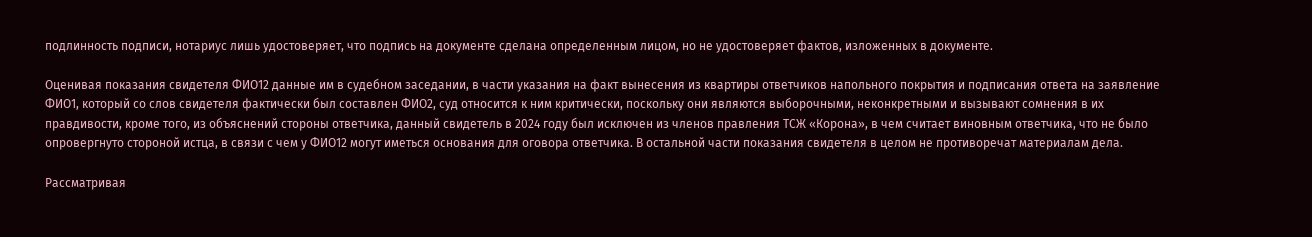подлинность подписи, нотариус лишь удостоверяет, что подпись на документе сделана определенным лицом, но не удостоверяет фактов, изложенных в документе.

Оценивая показания свидетеля ФИО12 данные им в судебном заседании, в части указания на факт вынесения из квартиры ответчиков напольного покрытия и подписания ответа на заявление ФИО1, который со слов свидетеля фактически был составлен ФИО2, суд относится к ним критически, поскольку они являются выборочными, неконкретными и вызывают сомнения в их правдивости, кроме того, из объяснений стороны ответчика, данный свидетель в 2024 году был исключен из членов правления ТСЖ «Корона», в чем считает виновным ответчика, что не было опровергнуто стороной истца, в связи с чем у ФИО12 могут иметься основания для оговора ответчика. В остальной части показания свидетеля в целом не противоречат материалам дела.

Рассматривая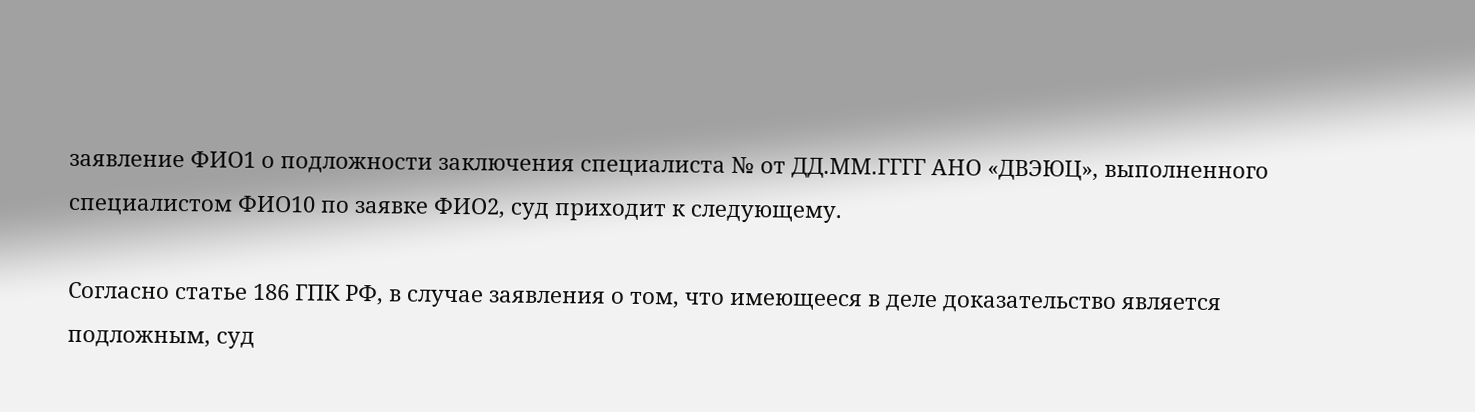заявление ФИО1 о подложности заключения специалиста № от ДД.ММ.ГГГГ АНО «ДВЭЮЦ», выполненного специалистом ФИО10 по заявке ФИО2, суд приходит к следующему.

Согласно статье 186 ГПК РФ, в случае заявления о том, что имеющееся в деле доказательство является подложным, суд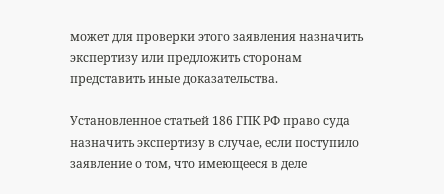может для проверки этого заявления назначить экспертизу или предложить сторонам представить иные доказательства.

Установленное статьей 186 ГПК РФ право суда назначить экспертизу в случае, если поступило заявление о том, что имеющееся в деле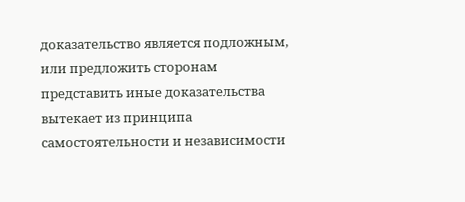доказательство является подложным, или предложить сторонам представить иные доказательства вытекает из принципа самостоятельности и независимости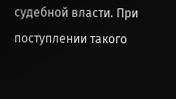судебной власти. При поступлении такого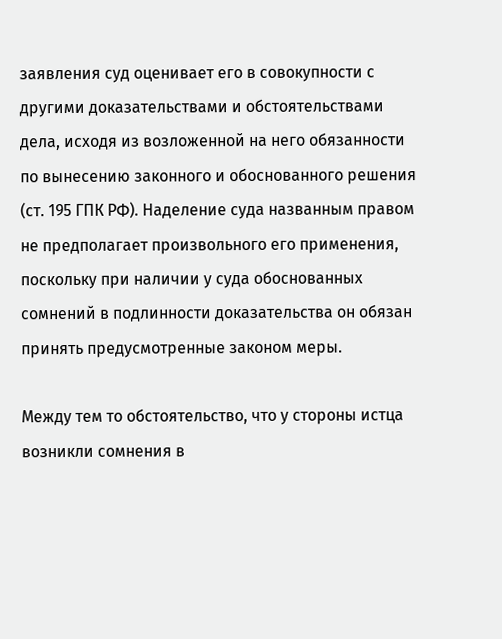заявления суд оценивает его в совокупности с другими доказательствами и обстоятельствами дела, исходя из возложенной на него обязанности по вынесению законного и обоснованного решения (ст. 195 ГПК РФ). Наделение суда названным правом не предполагает произвольного его применения, поскольку при наличии у суда обоснованных сомнений в подлинности доказательства он обязан принять предусмотренные законом меры.

Между тем то обстоятельство, что у стороны истца возникли сомнения в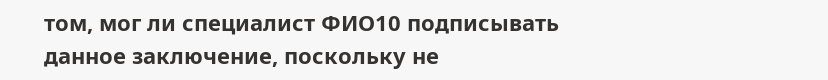том, мог ли специалист ФИО10 подписывать данное заключение, поскольку не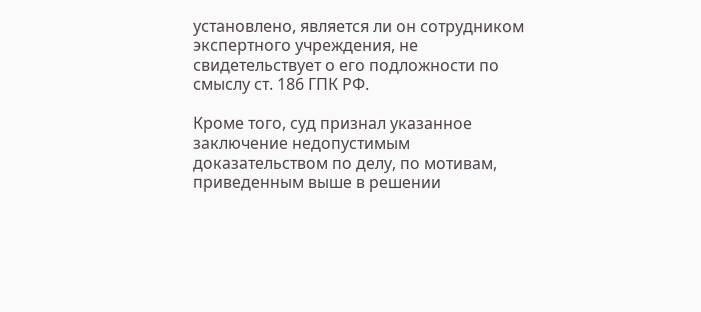установлено, является ли он сотрудником экспертного учреждения, не свидетельствует о его подложности по смыслу ст. 186 ГПК РФ.

Кроме того, суд признал указанное заключение недопустимым доказательством по делу, по мотивам, приведенным выше в решении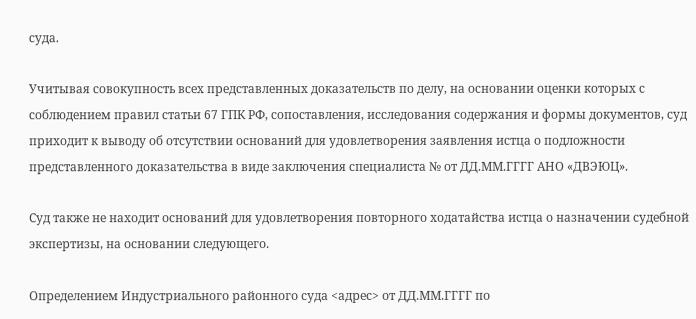суда.

Учитывая совокупность всех представленных доказательств по делу, на основании оценки которых с соблюдением правил статьи 67 ГПК РФ, сопоставления, исследования содержания и формы документов, суд приходит к выводу об отсутствии оснований для удовлетворения заявления истца о подложности представленного доказательства в виде заключения специалиста № от ДД.ММ.ГГГГ АНО «ДВЭЮЦ».

Суд также не находит оснований для удовлетворения повторного ходатайства истца о назначении судебной экспертизы, на основании следующего.

Определением Индустриального районного суда <адрес> от ДД.ММ.ГГГГ по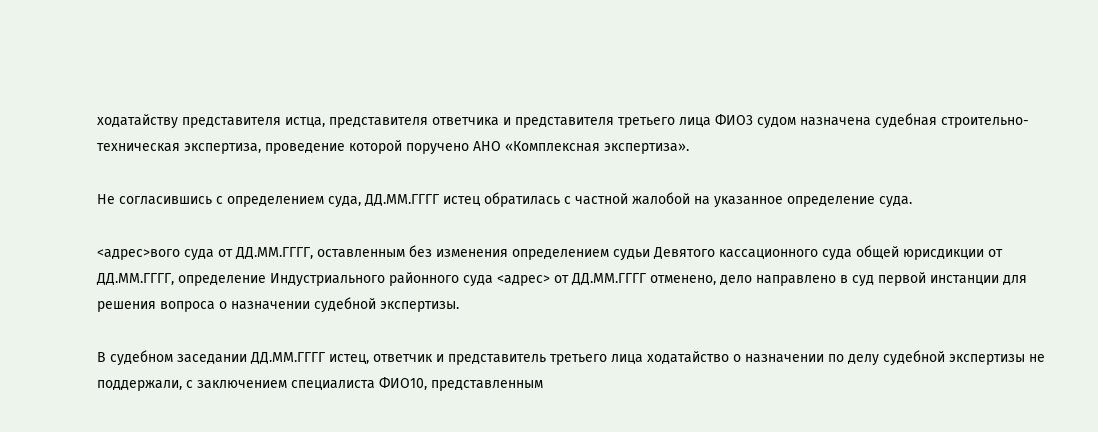ходатайству представителя истца, представителя ответчика и представителя третьего лица ФИО3 судом назначена судебная строительно-техническая экспертиза, проведение которой поручено АНО «Комплексная экспертиза».

Не согласившись с определением суда, ДД.ММ.ГГГГ истец обратилась с частной жалобой на указанное определение суда.

<адрес>вого суда от ДД.ММ.ГГГГ, оставленным без изменения определением судьи Девятого кассационного суда общей юрисдикции от ДД.ММ.ГГГГ, определение Индустриального районного суда <адрес> от ДД.ММ.ГГГГ отменено, дело направлено в суд первой инстанции для решения вопроса о назначении судебной экспертизы.

В судебном заседании ДД.ММ.ГГГГ истец, ответчик и представитель третьего лица ходатайство о назначении по делу судебной экспертизы не поддержали, с заключением специалиста ФИО10, представленным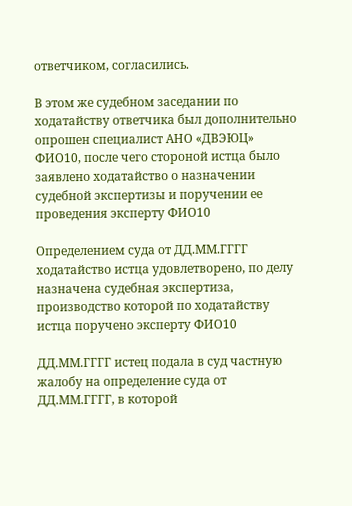ответчиком, согласились.

В этом же судебном заседании по ходатайству ответчика был дополнительно опрошен специалист АНО «ДВЭЮЦ» ФИО10, после чего стороной истца было заявлено ходатайство о назначении судебной экспертизы и поручении ее проведения эксперту ФИО10

Определением суда от ДД.ММ.ГГГГ ходатайство истца удовлетворено, по делу назначена судебная экспертиза, производство которой по ходатайству истца поручено эксперту ФИО10

ДД.ММ.ГГГГ истец подала в суд частную жалобу на определение суда от ДД.ММ.ГГГГ, в которой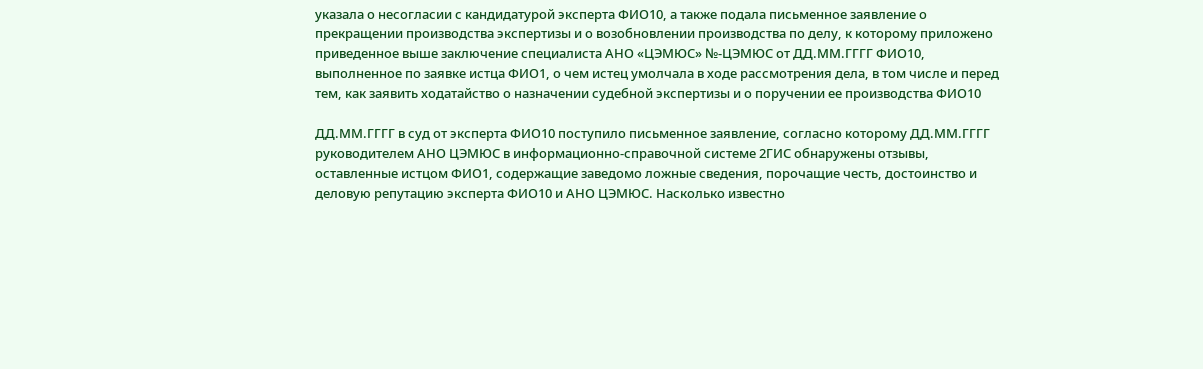указала о несогласии с кандидатурой эксперта ФИО10, а также подала письменное заявление о прекращении производства экспертизы и о возобновлении производства по делу, к которому приложено приведенное выше заключение специалиста АНО «ЦЭМЮС» №-ЦЭМЮС от ДД.ММ.ГГГГ ФИО10, выполненное по заявке истца ФИО1, о чем истец умолчала в ходе рассмотрения дела, в том числе и перед тем, как заявить ходатайство о назначении судебной экспертизы и о поручении ее производства ФИО10

ДД.ММ.ГГГГ в суд от эксперта ФИО10 поступило письменное заявление, согласно которому ДД.ММ.ГГГГ руководителем АНО ЦЭМЮС в информационно-справочной системе 2ГИС обнаружены отзывы, оставленные истцом ФИО1, содержащие заведомо ложные сведения, порочащие честь, достоинство и деловую репутацию эксперта ФИО10 и АНО ЦЭМЮС. Насколько известно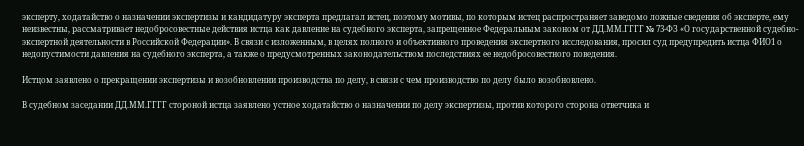эксперту, ходатайство о назначении экспертизы и кандидатуру эксперта предлагал истец, поэтому мотивы, по которым истец распространяет заведомо ложные сведения об эксперте, ему неизвестны, рассматривает недобросовестные действия истца как давление на судебного эксперта, запрещенное Федеральным законом от ДД.ММ.ГГГГ № 73-ФЗ «О государственной судебно-экспертной деятельности в Российской Федерации». В связи с изложенным, в целях полного и объективного проведения экспертного исследования, просил суд предупредить истца ФИО1 о недопустимости давления на судебного эксперта, а также о предусмотренных законодательством последствиях ее недобросовестного поведения.

Истцом заявлено о прекращении экспертизы и возобновлении производства по делу, в связи с чем производство по делу было возобновлено.

В судебном заседании ДД.ММ.ГГГГ стороной истца заявлено устное ходатайство о назначении по делу экспертизы, против которого сторона ответчика и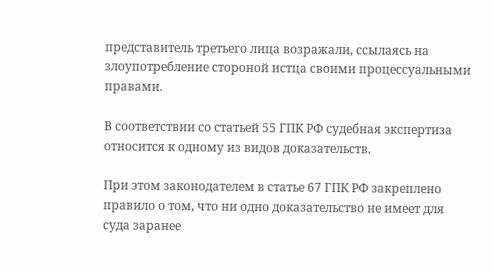представитель третьего лица возражали, ссылаясь на злоупотребление стороной истца своими процессуальными правами.

В соответствии со статьей 55 ГПК РФ судебная экспертиза относится к одному из видов доказательств.

При этом законодателем в статье 67 ГПК РФ закреплено правило о том, что ни одно доказательство не имеет для суда заранее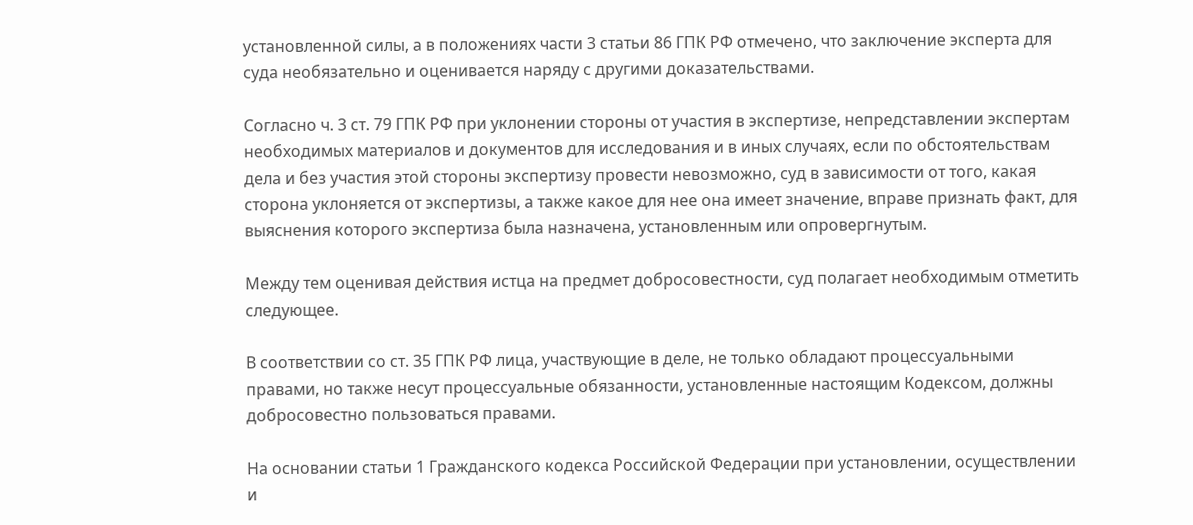установленной силы, а в положениях части 3 статьи 86 ГПК РФ отмечено, что заключение эксперта для суда необязательно и оценивается наряду с другими доказательствами.

Согласно ч. 3 ст. 79 ГПК РФ при уклонении стороны от участия в экспертизе, непредставлении экспертам необходимых материалов и документов для исследования и в иных случаях, если по обстоятельствам дела и без участия этой стороны экспертизу провести невозможно, суд в зависимости от того, какая сторона уклоняется от экспертизы, а также какое для нее она имеет значение, вправе признать факт, для выяснения которого экспертиза была назначена, установленным или опровергнутым.

Между тем оценивая действия истца на предмет добросовестности, суд полагает необходимым отметить следующее.

В соответствии со ст. 35 ГПК РФ лица, участвующие в деле, не только обладают процессуальными правами, но также несут процессуальные обязанности, установленные настоящим Кодексом, должны добросовестно пользоваться правами.

На основании статьи 1 Гражданского кодекса Российской Федерации при установлении, осуществлении и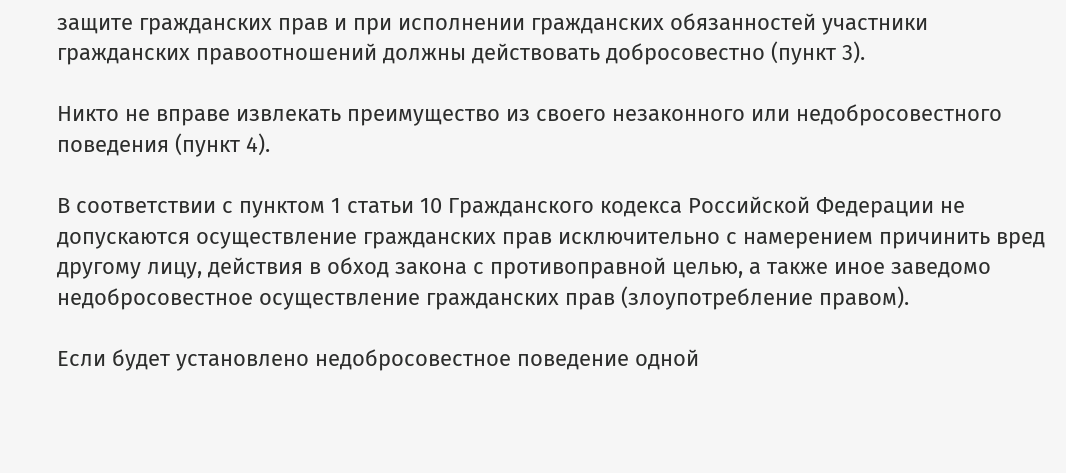защите гражданских прав и при исполнении гражданских обязанностей участники гражданских правоотношений должны действовать добросовестно (пункт 3).

Никто не вправе извлекать преимущество из своего незаконного или недобросовестного поведения (пункт 4).

В соответствии с пунктом 1 статьи 10 Гражданского кодекса Российской Федерации не допускаются осуществление гражданских прав исключительно с намерением причинить вред другому лицу, действия в обход закона с противоправной целью, а также иное заведомо недобросовестное осуществление гражданских прав (злоупотребление правом).

Если будет установлено недобросовестное поведение одной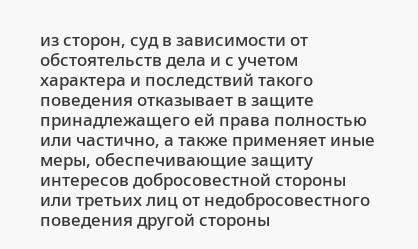из сторон, суд в зависимости от обстоятельств дела и с учетом характера и последствий такого поведения отказывает в защите принадлежащего ей права полностью или частично, а также применяет иные меры, обеспечивающие защиту интересов добросовестной стороны или третьих лиц от недобросовестного поведения другой стороны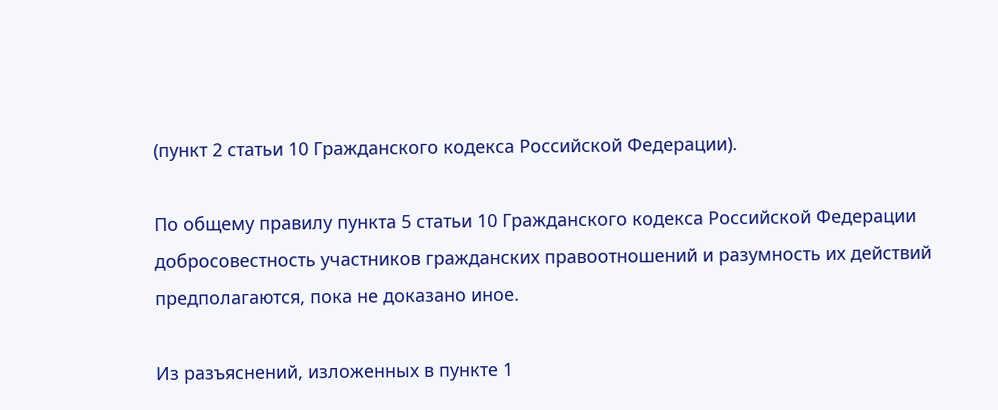(пункт 2 статьи 10 Гражданского кодекса Российской Федерации).

По общему правилу пункта 5 статьи 10 Гражданского кодекса Российской Федерации добросовестность участников гражданских правоотношений и разумность их действий предполагаются, пока не доказано иное.

Из разъяснений, изложенных в пункте 1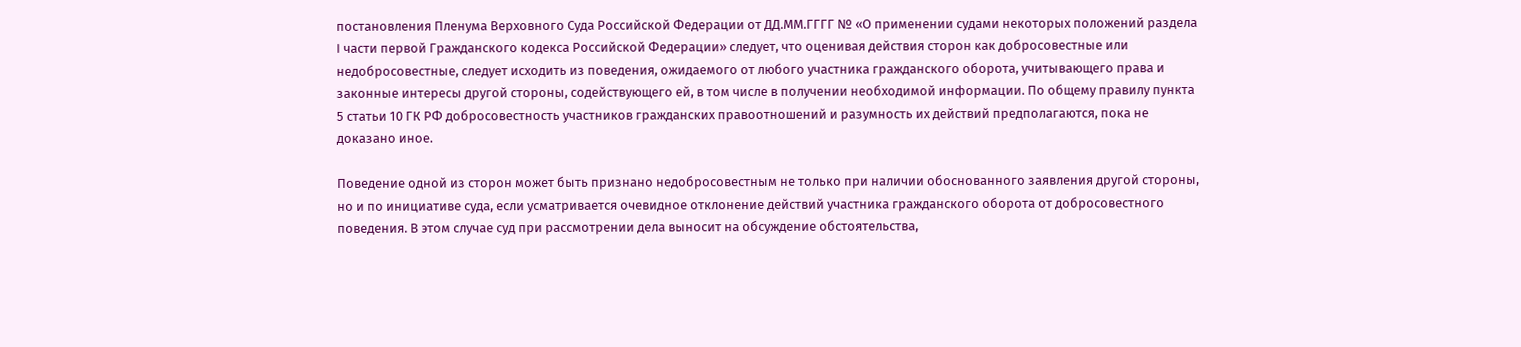постановления Пленума Верховного Суда Российской Федерации от ДД.ММ.ГГГГ № «О применении судами некоторых положений раздела I части первой Гражданского кодекса Российской Федерации» следует, что оценивая действия сторон как добросовестные или недобросовестные, следует исходить из поведения, ожидаемого от любого участника гражданского оборота, учитывающего права и законные интересы другой стороны, содействующего ей, в том числе в получении необходимой информации. По общему правилу пункта 5 статьи 10 ГК РФ добросовестность участников гражданских правоотношений и разумность их действий предполагаются, пока не доказано иное.

Поведение одной из сторон может быть признано недобросовестным не только при наличии обоснованного заявления другой стороны, но и по инициативе суда, если усматривается очевидное отклонение действий участника гражданского оборота от добросовестного поведения. В этом случае суд при рассмотрении дела выносит на обсуждение обстоятельства,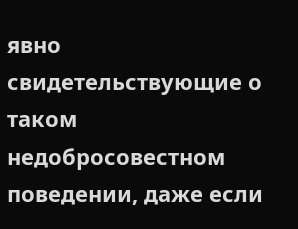явно свидетельствующие о таком недобросовестном поведении, даже если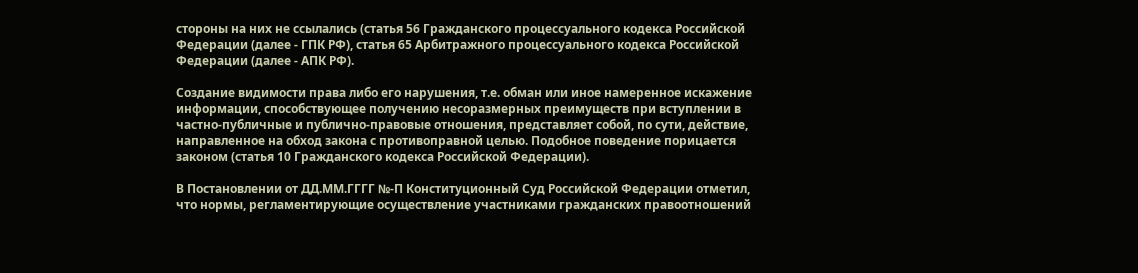стороны на них не ссылались (статья 56 Гражданского процессуального кодекса Российской Федерации (далее - ГПК РФ), статья 65 Арбитражного процессуального кодекса Российской Федерации (далее - АПК РФ).

Создание видимости права либо его нарушения, т.е. обман или иное намеренное искажение информации, способствующее получению несоразмерных преимуществ при вступлении в частно-публичные и публично-правовые отношения, представляет собой, по сути, действие, направленное на обход закона с противоправной целью. Подобное поведение порицается законом (статья 10 Гражданского кодекса Российской Федерации).

В Постановлении от ДД.ММ.ГГГГ №-П Конституционный Суд Российской Федерации отметил, что нормы, регламентирующие осуществление участниками гражданских правоотношений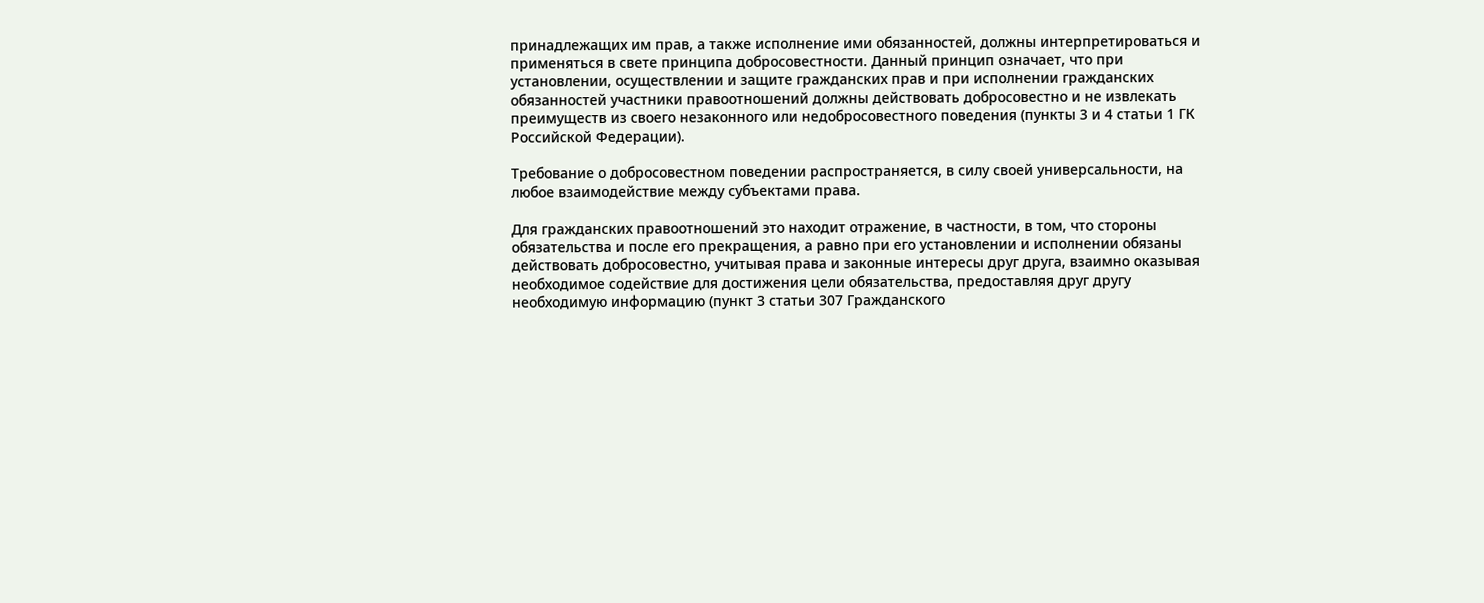принадлежащих им прав, а также исполнение ими обязанностей, должны интерпретироваться и применяться в свете принципа добросовестности. Данный принцип означает, что при установлении, осуществлении и защите гражданских прав и при исполнении гражданских обязанностей участники правоотношений должны действовать добросовестно и не извлекать преимуществ из своего незаконного или недобросовестного поведения (пункты 3 и 4 статьи 1 ГК Российской Федерации).

Требование о добросовестном поведении распространяется, в силу своей универсальности, на любое взаимодействие между субъектами права.

Для гражданских правоотношений это находит отражение, в частности, в том, что стороны обязательства и после его прекращения, а равно при его установлении и исполнении обязаны действовать добросовестно, учитывая права и законные интересы друг друга, взаимно оказывая необходимое содействие для достижения цели обязательства, предоставляя друг другу необходимую информацию (пункт 3 статьи 307 Гражданского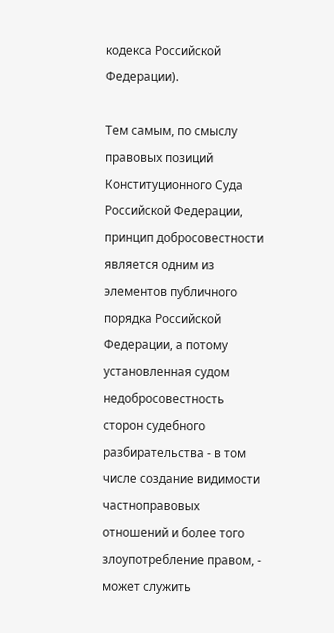кодекса Российской Федерации).

Тем самым, по смыслу правовых позиций Конституционного Суда Российской Федерации, принцип добросовестности является одним из элементов публичного порядка Российской Федерации, а потому установленная судом недобросовестность сторон судебного разбирательства - в том числе создание видимости частноправовых отношений и более того злоупотребление правом, - может служить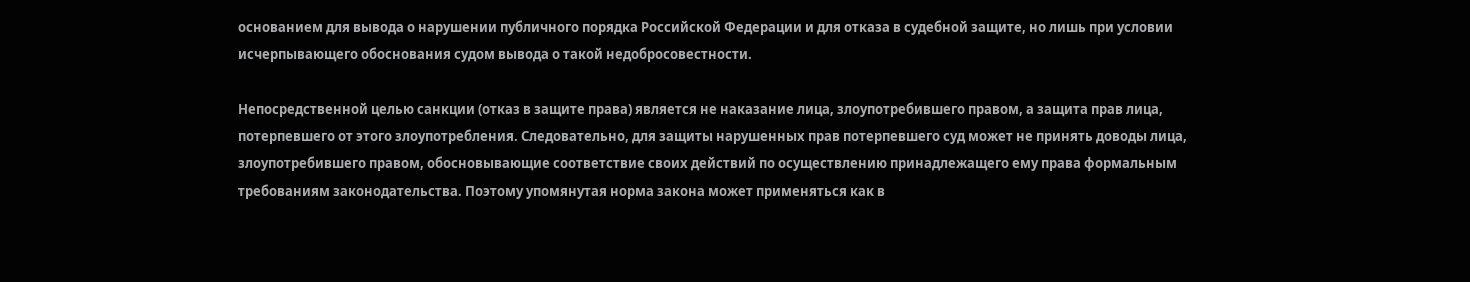основанием для вывода о нарушении публичного порядка Российской Федерации и для отказа в судебной защите, но лишь при условии исчерпывающего обоснования судом вывода о такой недобросовестности.

Непосредственной целью санкции (отказ в защите права) является не наказание лица, злоупотребившего правом, а защита прав лица, потерпевшего от этого злоупотребления. Следовательно, для защиты нарушенных прав потерпевшего суд может не принять доводы лица, злоупотребившего правом, обосновывающие соответствие своих действий по осуществлению принадлежащего ему права формальным требованиям законодательства. Поэтому упомянутая норма закона может применяться как в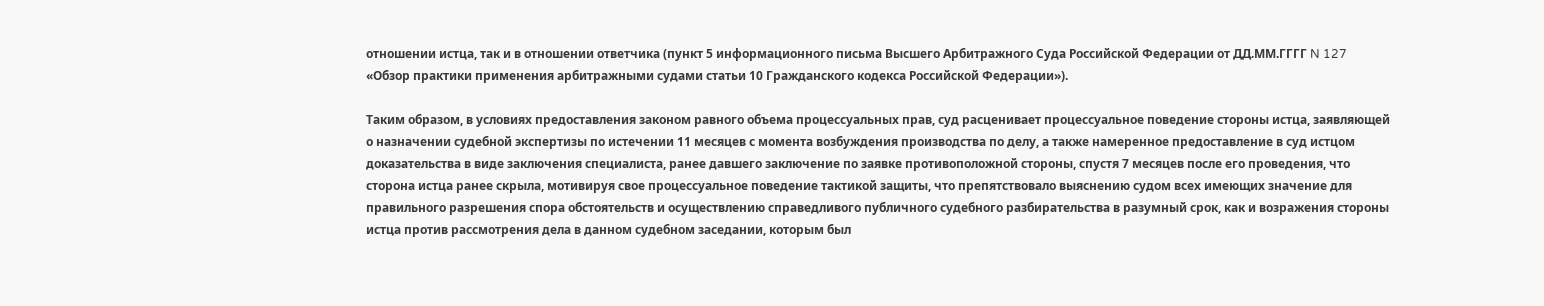отношении истца, так и в отношении ответчика (пункт 5 информационного письма Высшего Арбитражного Суда Российской Федерации от ДД.ММ.ГГГГ N 127 «Обзор практики применения арбитражными судами статьи 10 Гражданского кодекса Российской Федерации»).

Таким образом, в условиях предоставления законом равного объема процессуальных прав, суд расценивает процессуальное поведение стороны истца, заявляющей о назначении судебной экспертизы по истечении 11 месяцев с момента возбуждения производства по делу, а также намеренное предоставление в суд истцом доказательства в виде заключения специалиста, ранее давшего заключение по заявке противоположной стороны, спустя 7 месяцев после его проведения, что сторона истца ранее скрыла, мотивируя свое процессуальное поведение тактикой защиты, что препятствовало выяснению судом всех имеющих значение для правильного разрешения спора обстоятельств и осуществлению справедливого публичного судебного разбирательства в разумный срок, как и возражения стороны истца против рассмотрения дела в данном судебном заседании, которым был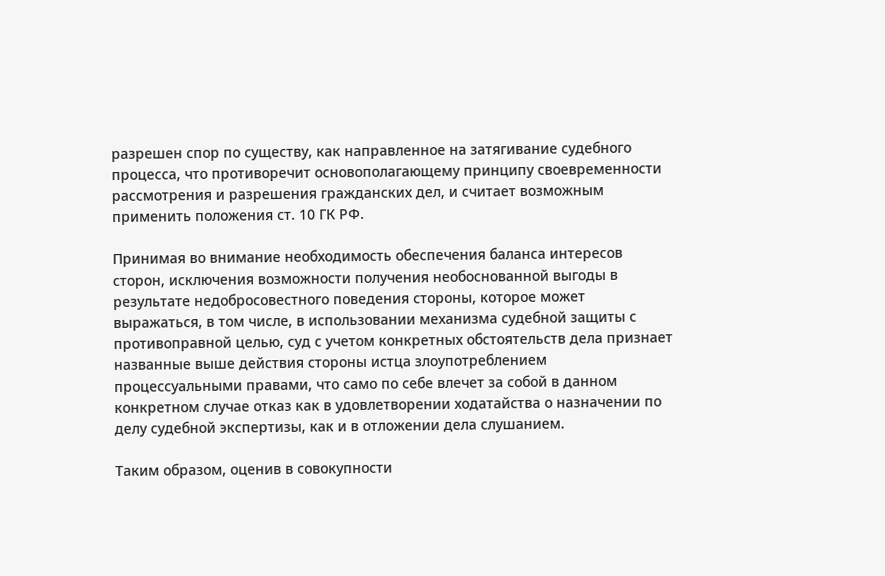разрешен спор по существу, как направленное на затягивание судебного процесса, что противоречит основополагающему принципу своевременности рассмотрения и разрешения гражданских дел, и считает возможным применить положения ст. 10 ГК РФ.

Принимая во внимание необходимость обеспечения баланса интересов сторон, исключения возможности получения необоснованной выгоды в результате недобросовестного поведения стороны, которое может выражаться, в том числе, в использовании механизма судебной защиты с противоправной целью, суд с учетом конкретных обстоятельств дела признает названные выше действия стороны истца злоупотреблением процессуальными правами, что само по себе влечет за собой в данном конкретном случае отказ как в удовлетворении ходатайства о назначении по делу судебной экспертизы, как и в отложении дела слушанием.

Таким образом, оценив в совокупности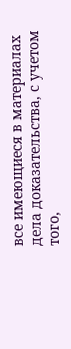все имеющиеся в материалах дела доказательства, с учетом того,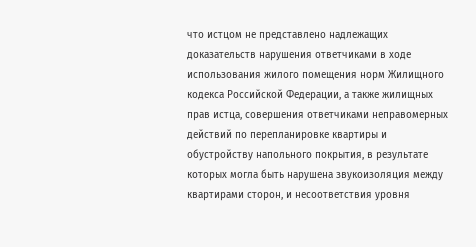что истцом не представлено надлежащих доказательств нарушения ответчиками в ходе использования жилого помещения норм Жилищного кодекса Российской Федерации, а также жилищных прав истца, совершения ответчиками неправомерных действий по перепланировке квартиры и обустройству напольного покрытия, в результате которых могла быть нарушена звукоизоляция между квартирами сторон, и несоответствия уровня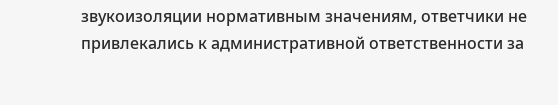звукоизоляции нормативным значениям, ответчики не привлекались к административной ответственности за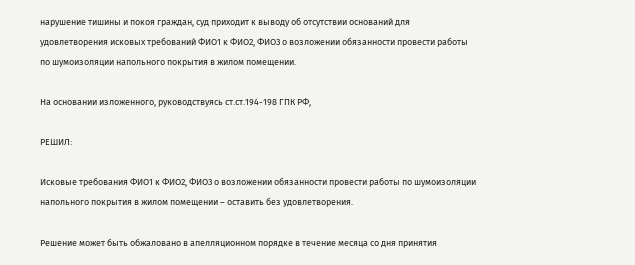нарушение тишины и покоя граждан, суд приходит к выводу об отсутствии оснований для удовлетворения исковых требований ФИО1 к ФИО2, ФИО3 о возложении обязанности провести работы по шумоизоляции напольного покрытия в жилом помещении.

На основании изложенного, руководствуясь ст.ст.194-198 ГПК РФ,

РЕШИЛ:

Исковые требования ФИО1 к ФИО2, ФИО3 о возложении обязанности провести работы по шумоизоляции напольного покрытия в жилом помещении – оставить без удовлетворения.

Решение может быть обжаловано в апелляционном порядке в течение месяца со дня принятия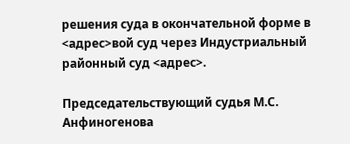решения суда в окончательной форме в <адрес>вой суд через Индустриальный районный суд <адрес>.

Председательствующий судья М.С. Анфиногенова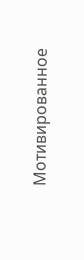Мотивированное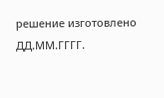решение изготовлено ДД.ММ.ГГГГ.